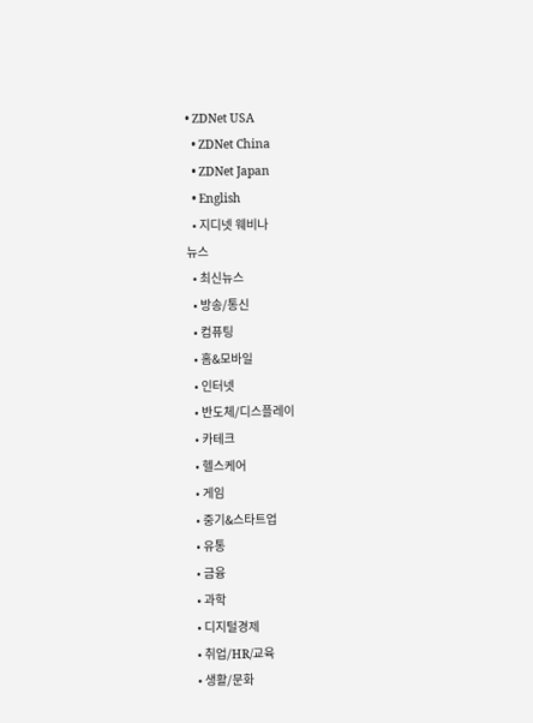• ZDNet USA
  • ZDNet China
  • ZDNet Japan
  • English
  • 지디넷 웨비나
뉴스
  • 최신뉴스
  • 방송/통신
  • 컴퓨팅
  • 홈&모바일
  • 인터넷
  • 반도체/디스플레이
  • 카테크
  • 헬스케어
  • 게임
  • 중기&스타트업
  • 유통
  • 금융
  • 과학
  • 디지털경제
  • 취업/HR/교육
  • 생활/문화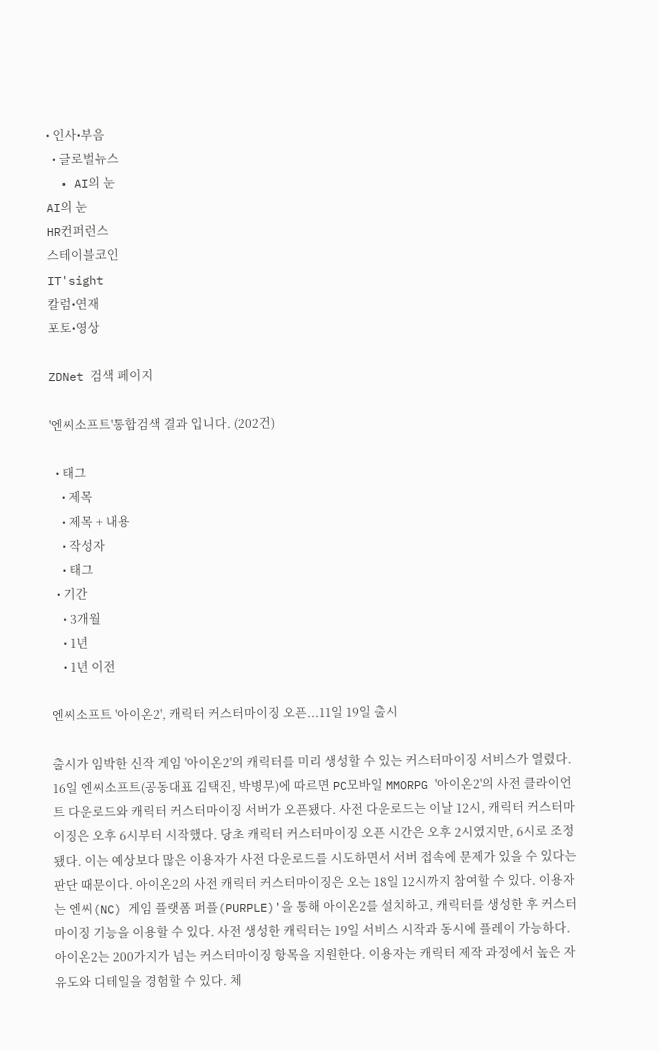• 인사•부음
  • 글로벌뉴스
  • AI의 눈
AI의 눈
HR컨퍼런스
스테이블코인
IT'sight
칼럼•연재
포토•영상

ZDNet 검색 페이지

'엔씨소프트'통합검색 결과 입니다. (202건)

  • 태그
    • 제목
    • 제목 + 내용
    • 작성자
    • 태그
  • 기간
    • 3개월
    • 1년
    • 1년 이전

엔씨소프트 '아이온2', 캐릭터 커스터마이징 오픈...11일 19일 출시

출시가 임박한 신작 게임 '아이온2'의 캐릭터를 미리 생성할 수 있는 커스터마이징 서비스가 열렸다. 16일 엔씨소프트(공동대표 김택진, 박병무)에 따르면 PC모바일 MMORPG '아이온2'의 사전 클라이언트 다운로드와 캐릭터 커스터마이징 서버가 오픈됐다. 사전 다운로드는 이날 12시, 캐릭터 커스터마이징은 오후 6시부터 시작했다. 당초 캐릭터 커스터마이징 오픈 시간은 오후 2시였지만, 6시로 조정됐다. 이는 예상보다 많은 이용자가 사전 다운로드를 시도하면서 서버 접속에 문제가 있을 수 있다는 판단 때문이다. 아이온2의 사전 캐릭터 커스터마이징은 오는 18일 12시까지 참여할 수 있다. 이용자는 엔씨(NC) 게임 플랫폼 퍼플(PURPLE)'을 통해 아이온2를 설치하고, 캐릭터를 생성한 후 커스터마이징 기능을 이용할 수 있다. 사전 생성한 캐릭터는 19일 서비스 시작과 동시에 플레이 가능하다. 아이온2는 200가지가 넘는 커스터마이징 항목을 지원한다. 이용자는 캐릭터 제작 과정에서 높은 자유도와 디테일을 경험할 수 있다. 체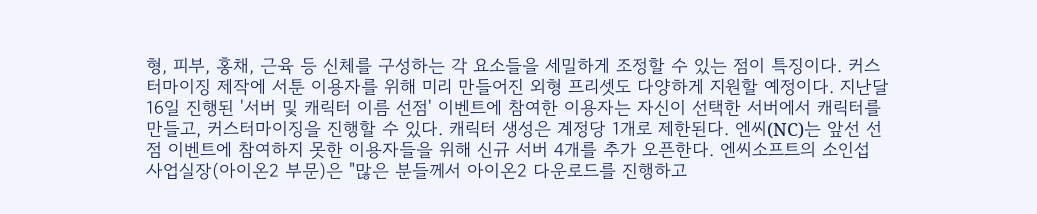형, 피부, 홍채, 근육 등 신체를 구성하는 각 요소들을 세밀하게 조정할 수 있는 점이 특징이다. 커스터마이징 제작에 서툰 이용자를 위해 미리 만들어진 외형 프리셋도 다양하게 지원할 예정이다. 지난달 16일 진행된 '서버 및 캐릭터 이름 선점' 이벤트에 참여한 이용자는 자신이 선택한 서버에서 캐릭터를 만들고, 커스터마이징을 진행할 수 있다. 캐릭터 생성은 계정당 1개로 제한된다. 엔씨(NC)는 앞선 선점 이벤트에 참여하지 못한 이용자들을 위해 신규 서버 4개를 추가 오픈한다. 엔씨소프트의 소인섭 사업실장(아이온2 부문)은 "많은 분들께서 아이온2 다운로드를 진행하고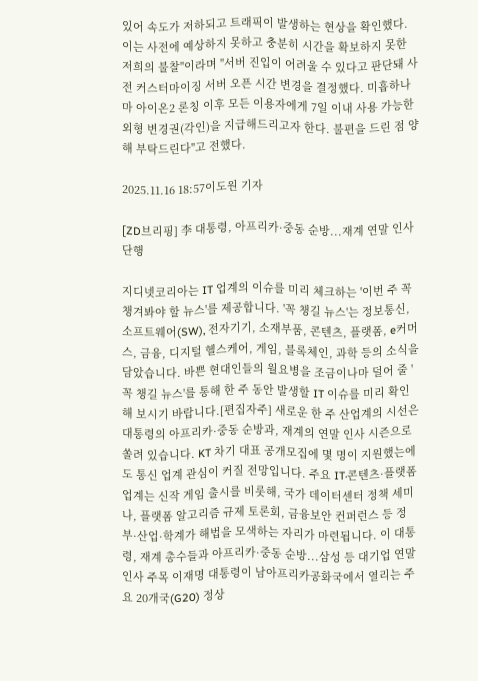있어 속도가 저하되고 트래픽이 발생하는 현상을 확인했다. 이는 사전에 예상하지 못하고 충분히 시간을 확보하지 못한 저희의 불찰"이라며 "서버 진입이 어려울 수 있다고 판단돼 사전 커스터마이징 서버 오픈 시간 변경을 결정했다. 미흡하나마 아이온2 론칭 이후 모든 이용자에게 7일 이내 사용 가능한 외형 변경권(각인)을 지급해드리고자 한다. 불편을 드린 점 양해 부탁드린다"고 전했다.

2025.11.16 18:57이도원 기자

[ZD브리핑] 李 대통령, 아프리카·중동 순방...재계 연말 인사 단행

지디넷코리아는 IT 업계의 이슈를 미리 체크하는 '이번 주 꼭 챙겨봐야 할 뉴스'를 제공합니다. '꼭 챙길 뉴스'는 정보통신, 소프트웨어(SW), 전자기기, 소재부품, 콘텐츠, 플랫폼, e커머스, 금융, 디지털 헬스케어, 게임, 블록체인, 과학 등의 소식을 담았습니다. 바쁜 현대인들의 월요병을 조금이나마 덜어 줄 '꼭 챙길 뉴스'를 통해 한 주 동안 발생할 IT 이슈를 미리 확인해 보시기 바랍니다.[편집자주] 새로운 한 주 산업계의 시선은 대통령의 아프리카·중동 순방과, 재계의 연말 인사 시즌으로 쏠려 있습니다. KT 차기 대표 공개모집에 몇 명이 지원했는에도 통신 업계 관심이 커질 전망입니다. 주요 IT·콘텐츠·플랫폼 업계는 신작 게임 출시를 비롯해, 국가 데이터센터 정책 세미나, 플랫폼 알고리즘 규제 토론회, 금융보안 컨퍼런스 등 정부·산업·학계가 해법을 모색하는 자리가 마련됩니다. 이 대통령, 재계 총수들과 아프리카·중동 순방...삼성 등 대기업 연말 인사 주목 이재명 대통령이 남아프리카공화국에서 열리는 주요 20개국(G20) 정상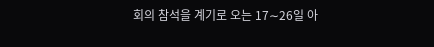회의 참석을 계기로 오는 17∼26일 아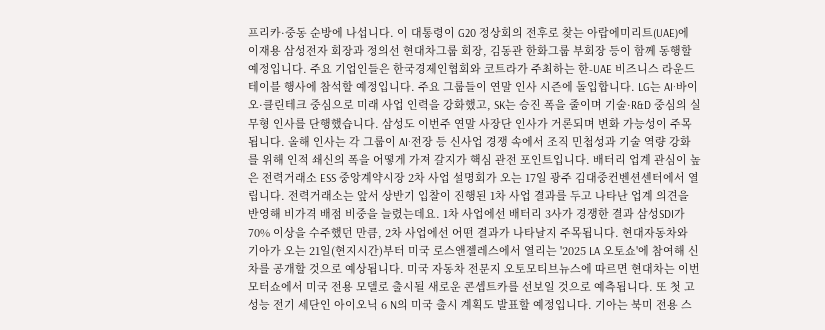프리카·중동 순방에 나섭니다. 이 대통령이 G20 정상회의 전후로 찾는 아랍에미리트(UAE)에 이재용 삼성전자 회장과 정의선 현대차그룹 회장, 김동관 한화그룹 부회장 등이 함께 동행할 예정입니다. 주요 기업인들은 한국경제인협회와 코트라가 주최하는 한-UAE 비즈니스 라운드 테이블 행사에 참석할 예정입니다. 주요 그룹들이 연말 인사 시즌에 돌입합니다. LG는 AI·바이오·클린테크 중심으로 미래 사업 인력을 강화했고, SK는 승진 폭을 줄이며 기술·R&D 중심의 실무형 인사를 단행했습니다. 삼성도 이번주 연말 사장단 인사가 거론되며 변화 가능성이 주목됩니다. 올해 인사는 각 그룹이 AI·전장 등 신사업 경쟁 속에서 조직 민첩성과 기술 역량 강화를 위해 인적 쇄신의 폭을 어떻게 가져 갈지가 핵심 관전 포인트입니다. 배터리 업계 관심이 높은 전력거래소 ESS 중앙계약시장 2차 사업 설명회가 오는 17일 광주 김대중컨벤션센터에서 열립니다. 전력거래소는 앞서 상반기 입찰이 진행된 1차 사업 결과를 두고 나타난 업계 의견을 반영해 비가격 배점 비중을 늘렸는데요. 1차 사업에선 배터리 3사가 경쟁한 결과 삼성SDI가 70% 이상을 수주했던 만큼, 2차 사업에선 어떤 결과가 나타날지 주목됩니다. 현대자동차와 기아가 오는 21일(현지시간)부터 미국 로스앤젤레스에서 열리는 '2025 LA 오토쇼'에 참여해 신차를 공개할 것으로 예상됩니다. 미국 자동차 전문지 오토모티브뉴스에 따르면 현대차는 이번 모터쇼에서 미국 전용 모델로 출시될 새로운 콘셉트카를 선보일 것으로 예측됩니다. 또 첫 고성능 전기 세단인 아이오닉 6 N의 미국 출시 계획도 발표할 예정입니다. 기아는 북미 전용 스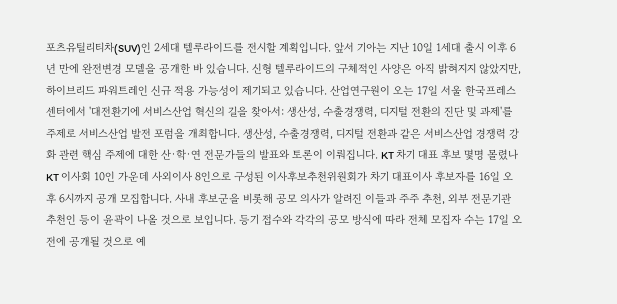포츠유틸리티차(SUV)인 2세대 텔루라이드를 전시할 계획입니다. 앞서 기아는 지난 10일 1세대 출시 이후 6년 만에 완전변경 모델을 공개한 바 있습니다. 신형 텔루라이드의 구체적인 사양은 아직 밝혀지지 않았지만, 하이브리드 파워트레인 신규 적용 가능성이 제기되고 있습니다. 산업연구원이 오는 17일 서울 한국프레스센터에서 '대전환기에 서비스산업 혁신의 길을 찾아서: 생산성, 수출경쟁력, 디지털 전환의 진단 및 과제'를 주제로 서비스산업 발전 포럼을 개최합니다. 생산성, 수출경쟁력, 디지털 전환과 같은 서비스산업 경쟁력 강화 관련 핵심 주제에 대한 산·학·연 전문가들의 발표와 토론이 이뤄집니다. KT 차기 대표 후보 몇명 몰렸나 KT 이사회 10인 가운데 사외이사 8인으로 구성된 이사후보추천위원회가 차기 대표이사 후보자를 16일 오후 6시까지 공개 모집합니다. 사내 후보군을 비롯해 공모 의사가 알려진 이들과 주주 추천, 외부 전문기관 추천인 등이 윤곽이 나올 것으로 보입니다. 등기 접수와 각각의 공모 방식에 따라 전체 모집자 수는 17일 오전에 공개될 것으로 예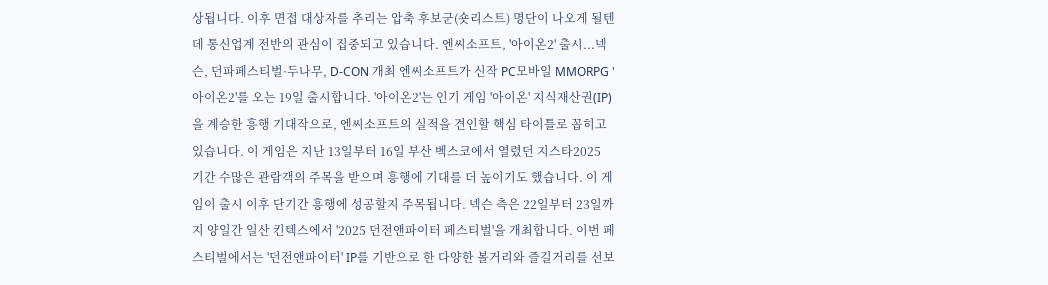상됩니다. 이후 면접 대상자를 추리는 압축 후보군(숏리스트) 명단이 나오게 될텐데 통신업계 전반의 관심이 집중되고 있습니다. 엔씨소프트, '아이온2' 출시...넥슨, 던파페스티벌·두나무, D-CON 개최 엔씨소프트가 신작 PC모바일 MMORPG '아이온2'를 오는 19일 출시합니다. '아이온2'는 인기 게임 '아이온' 지식재산권(IP)을 계승한 흥행 기대작으로, 엔씨소프트의 실적을 견인할 핵심 타이틀로 꼽히고 있습니다. 이 게임은 지난 13일부터 16일 부산 벡스코에서 열렸던 지스타2025 기간 수많은 관람객의 주목을 받으며 흥행에 기대를 더 높이기도 했습니다. 이 게임이 출시 이후 단기간 흥행에 성공할지 주목됩니다. 넥슨 측은 22일부터 23일까지 양일간 일산 킨텍스에서 '2025 던전앤파이터 페스티벌'을 개최합니다. 이번 페스티벌에서는 '던전앤파이터' IP를 기반으로 한 다양한 볼거리와 즐길거리를 선보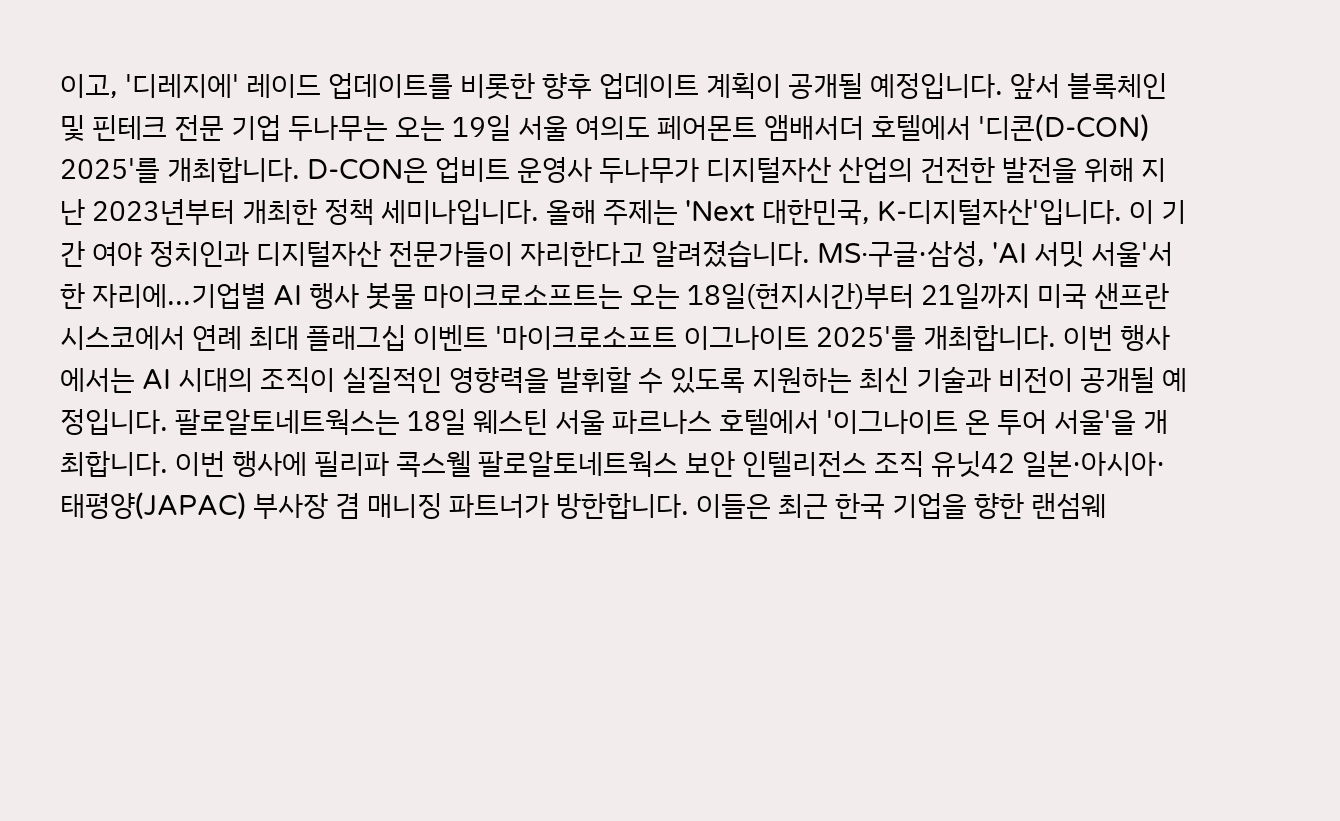이고, '디레지에' 레이드 업데이트를 비롯한 향후 업데이트 계획이 공개될 예정입니다. 앞서 블록체인 및 핀테크 전문 기업 두나무는 오는 19일 서울 여의도 페어몬트 앰배서더 호텔에서 '디콘(D-CON) 2025'를 개최합니다. D-CON은 업비트 운영사 두나무가 디지털자산 산업의 건전한 발전을 위해 지난 2023년부터 개최한 정책 세미나입니다. 올해 주제는 'Next 대한민국, K-디지털자산'입니다. 이 기간 여야 정치인과 디지털자산 전문가들이 자리한다고 알려졌습니다. MS·구글·삼성, 'AI 서밋 서울'서 한 자리에...기업별 AI 행사 봇물 마이크로소프트는 오는 18일(현지시간)부터 21일까지 미국 샌프란시스코에서 연례 최대 플래그십 이벤트 '마이크로소프트 이그나이트 2025'를 개최합니다. 이번 행사에서는 AI 시대의 조직이 실질적인 영향력을 발휘할 수 있도록 지원하는 최신 기술과 비전이 공개될 예정입니다. 팔로알토네트웍스는 18일 웨스틴 서울 파르나스 호텔에서 '이그나이트 온 투어 서울'을 개최합니다. 이번 행사에 필리파 콕스웰 팔로알토네트웍스 보안 인텔리전스 조직 유닛42 일본·아시아·태평양(JAPAC) 부사장 겸 매니징 파트너가 방한합니다. 이들은 최근 한국 기업을 향한 랜섬웨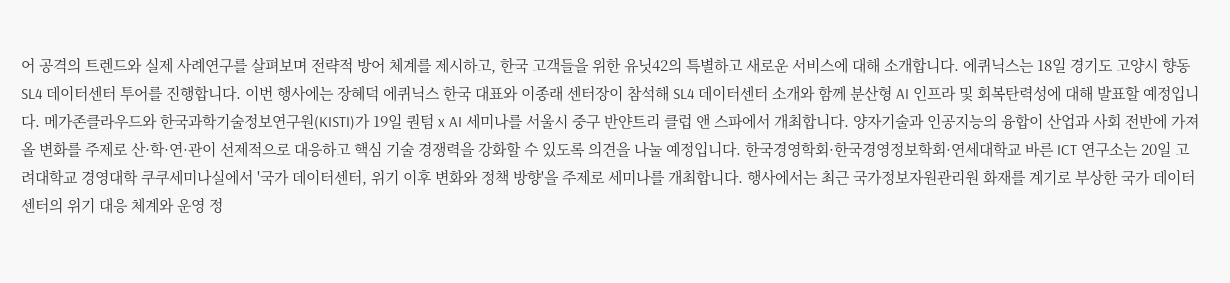어 공격의 트렌드와 실제 사례연구를 살펴보며 전략적 방어 체계를 제시하고, 한국 고객들을 위한 유닛42의 특별하고 새로운 서비스에 대해 소개합니다. 에퀴닉스는 18일 경기도 고양시 향동 SL4 데이터센터 투어를 진행합니다. 이번 행사에는 장혜덕 에퀴닉스 한국 대표와 이종래 센터장이 참석해 SL4 데이터센터 소개와 함께 분산형 AI 인프라 및 회복탄력성에 대해 발표할 예정입니다. 메가존클라우드와 한국과학기술정보연구원(KISTI)가 19일 퀀텀 x AI 세미나를 서울시 중구 반얀트리 클럽 앤 스파에서 개최합니다. 양자기술과 인공지능의 융합이 산업과 사회 전반에 가져올 변화를 주제로 산·학·연·관이 선제적으로 대응하고 핵심 기술 경쟁력을 강화할 수 있도록 의견을 나눌 예정입니다. 한국경영학회·한국경영정보학회·연세대학교 바른 ICT 연구소는 20일 고려대학교 경영대학 쿠쿠세미나실에서 '국가 데이터센터, 위기 이후 변화와 정책 방향'을 주제로 세미나를 개최합니다. 행사에서는 최근 국가정보자원관리원 화재를 계기로 부상한 국가 데이터센터의 위기 대응 체계와 운영 정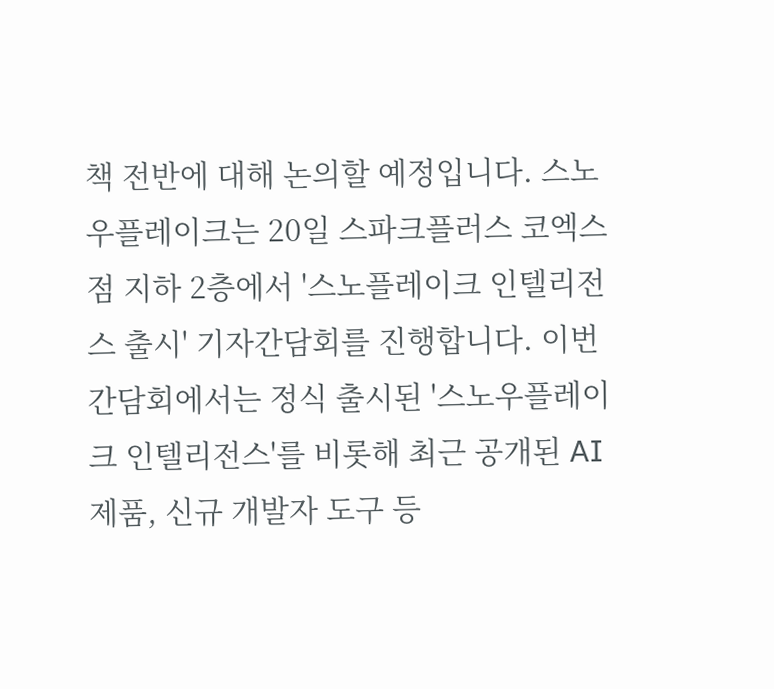책 전반에 대해 논의할 예정입니다. 스노우플레이크는 20일 스파크플러스 코엑스점 지하 2층에서 '스노플레이크 인텔리전스 출시' 기자간담회를 진행합니다. 이번 간담회에서는 정식 출시된 '스노우플레이크 인텔리전스'를 비롯해 최근 공개된 AI 제품, 신규 개발자 도구 등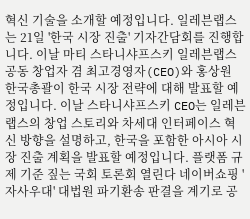혁신 기술을 소개할 예정입니다. 일레븐랩스는 21일 '한국 시장 진출' 기자간담회를 진행합니다. 이날 마티 스타니샤프스키 일레븐랩스 공동 창업자 겸 최고경영자(CEO)와 홍상원 한국총괄이 한국 시장 전략에 대해 발표할 예정입니다. 이날 스타니샤프스키 CEO는 일레븐랩스의 창업 스토리와 차세대 인터페이스 혁신 방향을 설명하고, 한국을 포함한 아시아 시장 진출 계획을 발표할 예정입니다. 플랫폼 규제 기준 짚는 국회 토론회 열린다 네이버쇼핑 '자사우대' 대법원 파기환송 판결을 계기로 공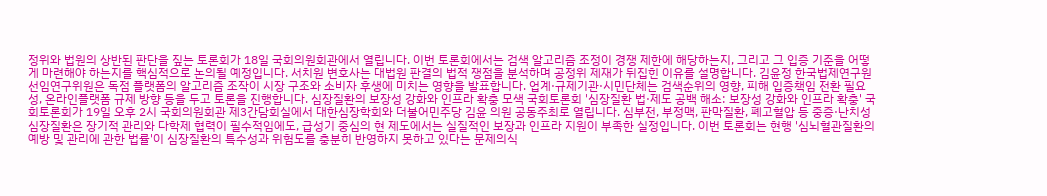정위와 법원의 상반된 판단을 짚는 토론회가 18일 국회의원회관에서 열립니다. 이번 토론회에서는 검색 알고리즘 조정이 경쟁 제한에 해당하는지, 그리고 그 입증 기준을 어떻게 마련해야 하는지를 핵심적으로 논의될 예정입니다. 서치원 변호사는 대법원 판결의 법적 쟁점을 분석하며 공정위 제재가 뒤집힌 이유를 설명합니다. 김윤정 한국법제연구원 선임연구위원은 독점 플랫폼의 알고리즘 조작이 시장 구조와 소비자 후생에 미치는 영향을 발표합니다. 업계·규제기관·시민단체는 검색순위의 영향, 피해 입증책임 전환 필요성, 온라인플랫폼 규제 방향 등을 두고 토론을 진행합니다. 심장질환의 보장성 강화와 인프라 확충 모색 국회토론회 '심장질환 법·제도 공백 해소: 보장성 강화와 인프라 확충' 국회토론회가 19일 오후 2시 국회의원회관 제3간담회실에서 대한심장학회와 더불어민주당 김윤 의원 공동주최로 열립니다. 심부전, 부정맥, 판막질환, 폐고혈압 등 중증·난치성 심장질환은 장기적 관리와 다학제 협력이 필수적임에도, 급성기 중심의 현 제도에서는 실질적인 보장과 인프라 지원이 부족한 실정입니다. 이번 토론회는 현행 '심뇌혈관질환의 예방 및 관리에 관한 법률'이 심장질환의 특수성과 위험도를 충분히 반영하지 못하고 있다는 문제의식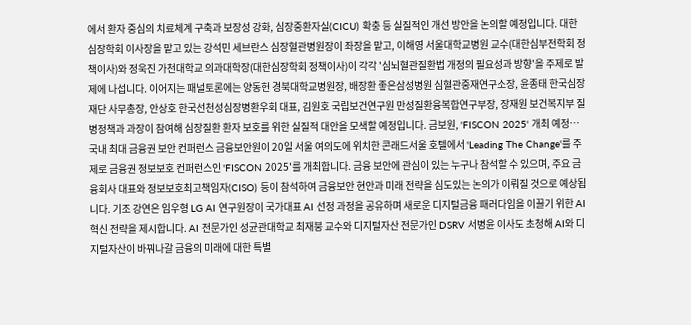에서 환자 중심의 치료체계 구축과 보장성 강화, 심장중환자실(CICU) 확충 등 실질적인 개선 방안을 논의할 예정입니다. 대한심장학회 이사장을 맡고 있는 강석민 세브란스 심장혈관병원장이 좌장을 맡고, 이해영 서울대학교병원 교수(대한심부전학회 정책이사)와 정욱진 가천대학교 의과대학장(대한심장학회 정책이사)이 각각 '심뇌혈관질환법 개정의 필요성과 방향'을 주제로 발제에 나섭니다. 이어지는 패널토론에는 양동헌 경북대학교병원장, 배장환 좋은삼성병원 심혈관중재연구소장, 윤종태 한국심장재단 사무총장, 안상호 한국선천성심장병환우회 대표, 김원호 국립보건연구원 만성질환융복합연구부장, 장재원 보건복지부 질병정책과 과장이 참여해 심장질환 환자 보호를 위한 실질적 대안을 모색할 예정입니다. 금보원, 'FISCON 2025' 개최 예정…국내 최대 금융권 보안 컨퍼런스 금융보안원이 20일 서울 여의도에 위치한 콘래드서울 호텔에서 'Leading The Change'를 주제로 금융권 정보보호 컨퍼런스인 'FISCON 2025'를 개최합니다. 금융 보안에 관심이 있는 누구나 참석할 수 있으며, 주요 금융회사 대표와 정보보호최고책임자(CISO) 등이 참석하여 금융보안 현안과 미래 전략을 심도있는 논의가 이뤄질 것으로 예상됩니다. 기조 강연은 임우형 LG AI 연구원장이 국가대표 AI 선정 과정을 공유하며 새로운 디지털금융 패러다임을 이끌기 위한 AI 혁신 전략을 제시합니다. AI 전문가인 성균관대학교 최재붕 교수와 디지털자산 전문가인 DSRV 서병윤 이사도 초청해 AI와 디지털자산이 바꿔나갈 금융의 미래에 대한 특별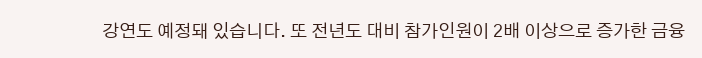강연도 예정돼 있습니다. 또 전년도 대비 참가인원이 2배 이상으로 증가한 금융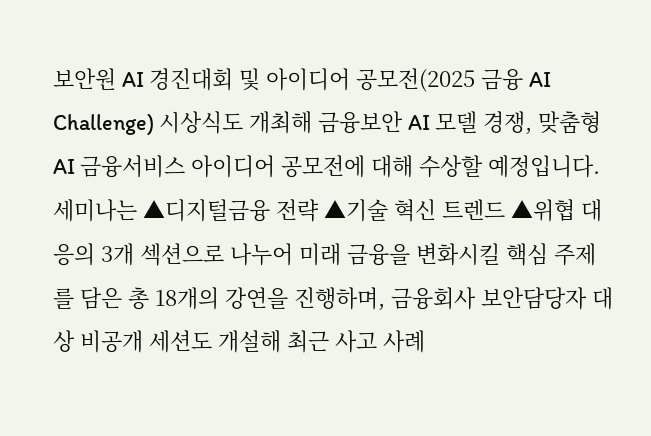보안원 AI 경진대회 및 아이디어 공모전(2025 금융 AI Challenge) 시상식도 개최해 금융보안 AI 모델 경쟁, 맞춤형 AI 금융서비스 아이디어 공모전에 대해 수상할 예정입니다. 세미나는 ▲디지털금융 전략 ▲기술 혁신 트렌드 ▲위협 대응의 3개 섹션으로 나누어 미래 금융을 변화시킬 핵심 주제를 담은 총 18개의 강연을 진행하며, 금융회사 보안담당자 대상 비공개 세션도 개설해 최근 사고 사례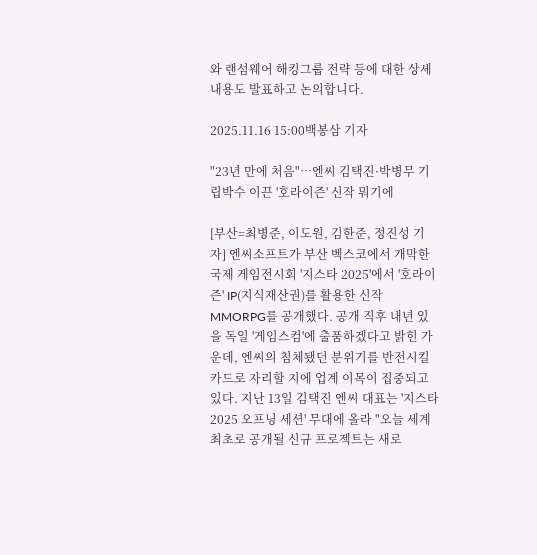와 랜섬웨어 해킹그룹 전략 등에 대한 상세 내용도 발표하고 논의합니다.

2025.11.16 15:00백봉삼 기자

"23년 만에 처음"…엔씨 김택진·박병무 기립박수 이끈 '호라이즌' 신작 뭐기에

[부산=최병준, 이도원, 김한준, 정진성 기자] 엔씨소프트가 부산 벡스코에서 개막한 국제 게임전시회 '지스타 2025'에서 '호라이즌' IP(지식재산권)를 활용한 신작 MMORPG를 공개했다. 공개 직후 내년 있을 독일 '게임스컴'에 출품하겠다고 밝힌 가운데, 엔씨의 침체됐던 분위기를 반전시킬 카드로 자리할 지에 업계 이목이 집중되고 있다. 지난 13일 김택진 엔씨 대표는 '지스타 2025 오프닝 세션' 무대에 올라 "오늘 세계 최초로 공개될 신규 프로젝트는 새로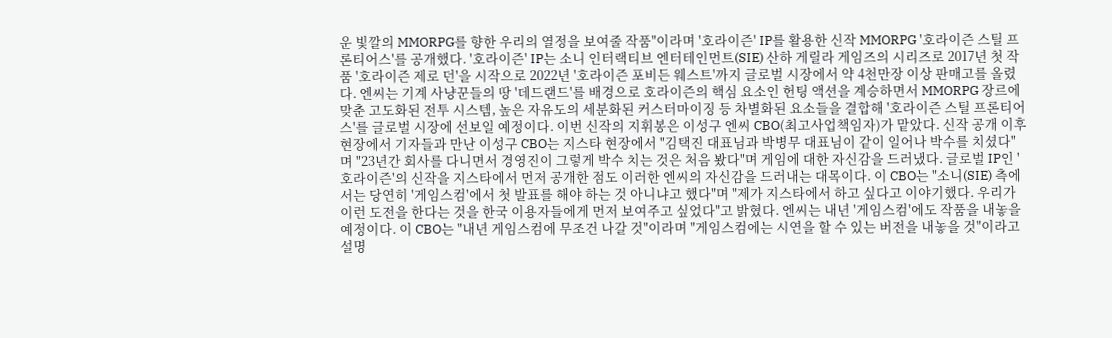운 빛깔의 MMORPG를 향한 우리의 열정을 보여줄 작품"이라며 '호라이즌' IP를 활용한 신작 MMORPG '호라이즌 스틸 프론티어스'를 공개했다. '호라이즌' IP는 소니 인터랙티브 엔터테인먼트(SIE) 산하 게릴라 게임즈의 시리즈로 2017년 첫 작품 '호라이즌 제로 던'을 시작으로 2022년 '호라이즌 포비든 웨스트'까지 글로벌 시장에서 약 4천만장 이상 판매고를 올렸다. 엔씨는 기계 사냥꾼들의 땅 '데드랜드'를 배경으로 호라이즌의 핵심 요소인 헌팅 액션을 계승하면서 MMORPG 장르에 맞춘 고도화된 전투 시스템, 높은 자유도의 세분화된 커스터마이징 등 차별화된 요소들을 결합해 '호라이즌 스틸 프론티어스'를 글로벌 시장에 선보일 예정이다. 이번 신작의 지휘봉은 이성구 엔씨 CBO(최고사업책임자)가 맡았다. 신작 공개 이후 현장에서 기자들과 만난 이성구 CBO는 지스타 현장에서 "김택진 대표님과 박병무 대표님이 같이 일어나 박수를 치셨다"며 "23년간 회사를 다니면서 경영진이 그렇게 박수 치는 것은 처음 봤다"며 게임에 대한 자신감을 드러냈다. 글로벌 IP인 '호라이즌'의 신작을 지스타에서 먼저 공개한 점도 이러한 엔씨의 자신감을 드러내는 대목이다. 이 CBO는 "소니(SIE) 측에서는 당연히 '게임스컴'에서 첫 발표를 해야 하는 것 아니냐고 했다"며 "제가 지스타에서 하고 싶다고 이야기했다. 우리가 이런 도전을 한다는 것을 한국 이용자들에게 먼저 보여주고 싶었다"고 밝혔다. 엔씨는 내년 '게임스컴'에도 작품을 내놓을 예정이다. 이 CBO는 "내년 게임스컴에 무조건 나갈 것"이라며 "게임스컴에는 시연을 할 수 있는 버전을 내놓을 것"이라고 설명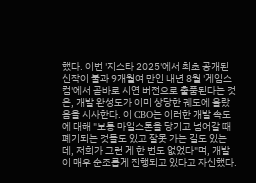했다. 이번 '지스타 2025'에서 최초 공개된 신작이 불과 9개월여 만인 내년 8월 '게임스컴'에서 곧바로 시연 버전으로 출품된다는 것은, 개발 완성도가 이미 상당한 궤도에 올랐음을 시사한다. 이 CBO는 이러한 개발 속도에 대해 "보통 마일스톤을 당기고 넘어갈 때 폐기되는 것들도 있고 잘못 가는 길도 있는데, 저희가 그런 게 한 번도 없었다"며, 개발이 매우 순조롭게 진행되고 있다고 자신했다.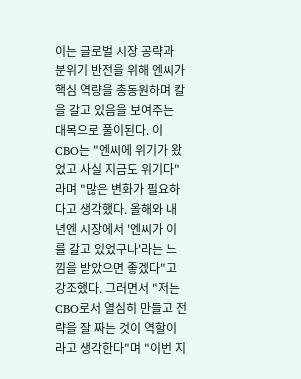이는 글로벌 시장 공략과 분위기 반전을 위해 엔씨가 핵심 역량을 총동원하며 칼을 갈고 있음을 보여주는 대목으로 풀이된다. 이 CBO는 "엔씨에 위기가 왔었고 사실 지금도 위기다"라며 "많은 변화가 필요하다고 생각했다. 올해와 내년엔 시장에서 '엔씨가 이를 갈고 있었구나'라는 느낌을 받았으면 좋겠다"고 강조했다. 그러면서 "저는 CBO로서 열심히 만들고 전략을 잘 짜는 것이 역할이라고 생각한다"며 "이번 지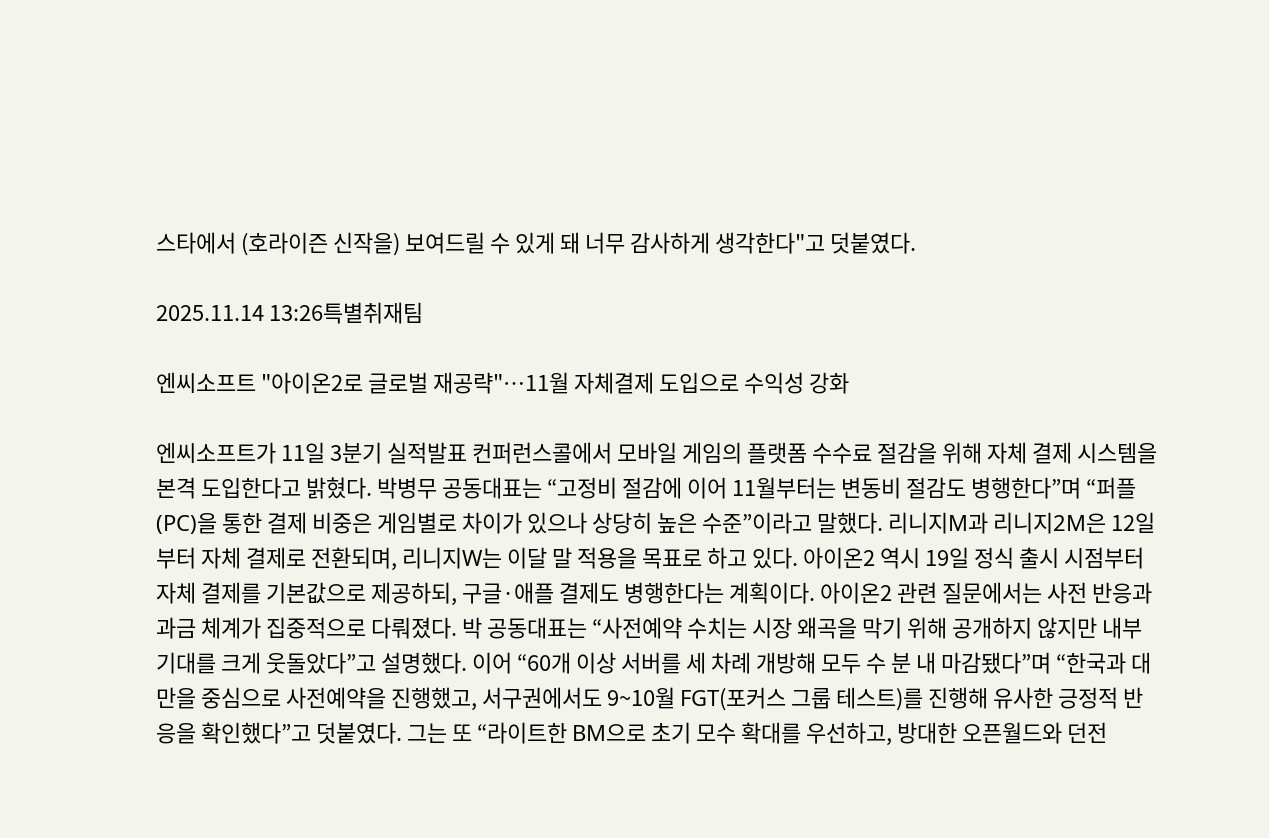스타에서 (호라이즌 신작을) 보여드릴 수 있게 돼 너무 감사하게 생각한다"고 덧붙였다.

2025.11.14 13:26특별취재팀

엔씨소프트 "아이온2로 글로벌 재공략"…11월 자체결제 도입으로 수익성 강화

엔씨소프트가 11일 3분기 실적발표 컨퍼런스콜에서 모바일 게임의 플랫폼 수수료 절감을 위해 자체 결제 시스템을 본격 도입한다고 밝혔다. 박병무 공동대표는 “고정비 절감에 이어 11월부터는 변동비 절감도 병행한다”며 “퍼플(PC)을 통한 결제 비중은 게임별로 차이가 있으나 상당히 높은 수준”이라고 말했다. 리니지M과 리니지2M은 12일부터 자체 결제로 전환되며, 리니지W는 이달 말 적용을 목표로 하고 있다. 아이온2 역시 19일 정식 출시 시점부터 자체 결제를 기본값으로 제공하되, 구글·애플 결제도 병행한다는 계획이다. 아이온2 관련 질문에서는 사전 반응과 과금 체계가 집중적으로 다뤄졌다. 박 공동대표는 “사전예약 수치는 시장 왜곡을 막기 위해 공개하지 않지만 내부 기대를 크게 웃돌았다”고 설명했다. 이어 “60개 이상 서버를 세 차례 개방해 모두 수 분 내 마감됐다”며 “한국과 대만을 중심으로 사전예약을 진행했고, 서구권에서도 9~10월 FGT(포커스 그룹 테스트)를 진행해 유사한 긍정적 반응을 확인했다”고 덧붙였다. 그는 또 “라이트한 BM으로 초기 모수 확대를 우선하고, 방대한 오픈월드와 던전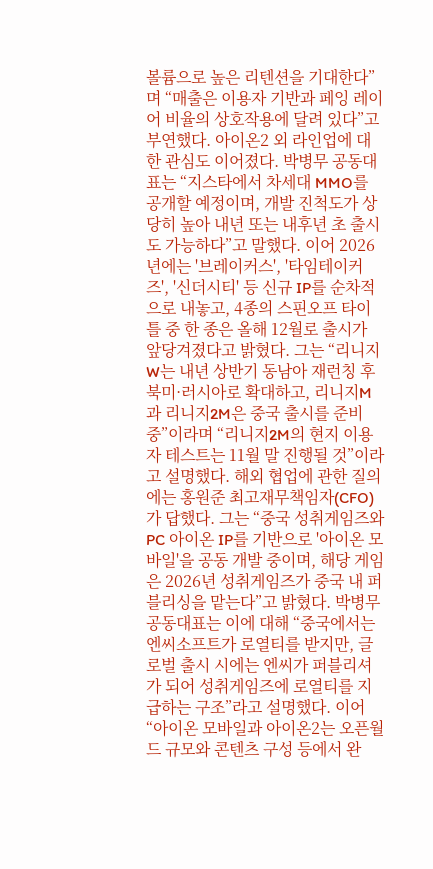볼륨으로 높은 리텐션을 기대한다”며 “매출은 이용자 기반과 페잉 레이어 비율의 상호작용에 달려 있다”고 부연했다. 아이온2 외 라인업에 대한 관심도 이어졌다. 박병무 공동대표는 “지스타에서 차세대 MMO를 공개할 예정이며, 개발 진척도가 상당히 높아 내년 또는 내후년 초 출시도 가능하다”고 말했다. 이어 2026년에는 '브레이커스', '타임테이커즈', '신더시티' 등 신규 IP를 순차적으로 내놓고, 4종의 스핀오프 타이틀 중 한 종은 올해 12월로 출시가 앞당겨졌다고 밝혔다. 그는 “리니지W는 내년 상반기 동남아 재런칭 후 북미·러시아로 확대하고, 리니지M과 리니지2M은 중국 출시를 준비 중”이라며 “리니지2M의 현지 이용자 테스트는 11월 말 진행될 것”이라고 설명했다. 해외 협업에 관한 질의에는 홍원준 최고재무책임자(CFO)가 답했다. 그는 “중국 성취게임즈와 PC 아이온 IP를 기반으로 '아이온 모바일'을 공동 개발 중이며, 해당 게임은 2026년 성취게임즈가 중국 내 퍼블리싱을 맡는다”고 밝혔다. 박병무 공동대표는 이에 대해 “중국에서는 엔씨소프트가 로열티를 받지만, 글로벌 출시 시에는 엔씨가 퍼블리셔가 되어 성취게임즈에 로열티를 지급하는 구조”라고 설명했다. 이어 “아이온 모바일과 아이온2는 오픈월드 규모와 콘텐츠 구성 등에서 완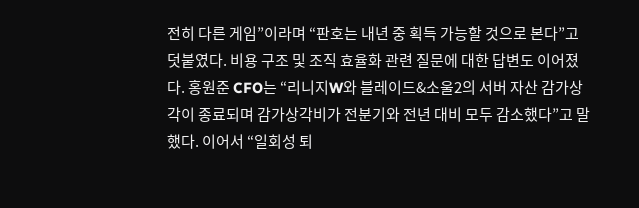전히 다른 게임”이라며 “판호는 내년 중 획득 가능할 것으로 본다”고 덧붙였다. 비용 구조 및 조직 효율화 관련 질문에 대한 답변도 이어졌다. 홍원준 CFO는 “리니지W와 블레이드&소울2의 서버 자산 감가상각이 종료되며 감가상각비가 전분기와 전년 대비 모두 감소했다”고 말했다. 이어서 “일회성 퇴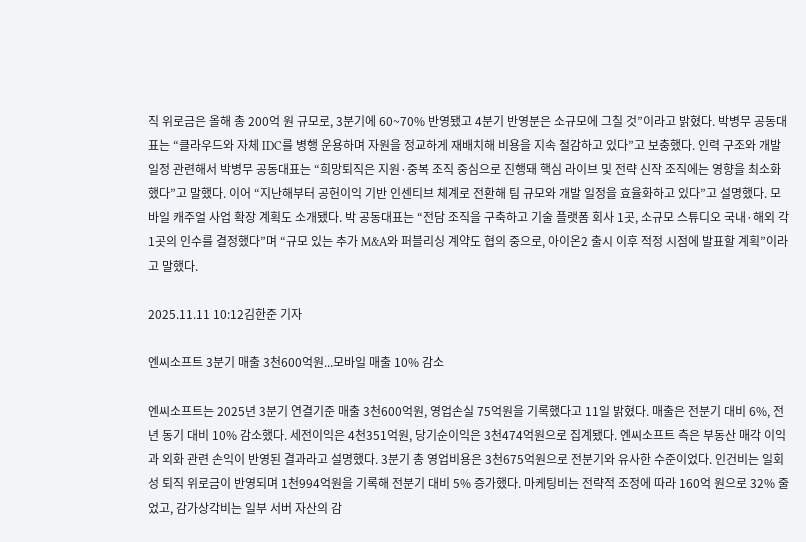직 위로금은 올해 총 200억 원 규모로, 3분기에 60~70% 반영됐고 4분기 반영분은 소규모에 그칠 것”이라고 밝혔다. 박병무 공동대표는 “클라우드와 자체 IDC를 병행 운용하며 자원을 정교하게 재배치해 비용을 지속 절감하고 있다”고 보충했다. 인력 구조와 개발 일정 관련해서 박병무 공동대표는 “희망퇴직은 지원·중복 조직 중심으로 진행돼 핵심 라이브 및 전략 신작 조직에는 영향을 최소화했다”고 말했다. 이어 “지난해부터 공헌이익 기반 인센티브 체계로 전환해 팀 규모와 개발 일정을 효율화하고 있다”고 설명했다. 모바일 캐주얼 사업 확장 계획도 소개됐다. 박 공동대표는 “전담 조직을 구축하고 기술 플랫폼 회사 1곳, 소규모 스튜디오 국내·해외 각 1곳의 인수를 결정했다”며 “규모 있는 추가 M&A와 퍼블리싱 계약도 협의 중으로, 아이온2 출시 이후 적정 시점에 발표할 계획”이라고 말했다.

2025.11.11 10:12김한준 기자

엔씨소프트 3분기 매출 3천600억원...모바일 매출 10% 감소

엔씨소프트는 2025년 3분기 연결기준 매출 3천600억원, 영업손실 75억원을 기록했다고 11일 밝혔다. 매출은 전분기 대비 6%, 전년 동기 대비 10% 감소했다. 세전이익은 4천351억원, 당기순이익은 3천474억원으로 집계됐다. 엔씨소프트 측은 부동산 매각 이익과 외화 관련 손익이 반영된 결과라고 설명했다. 3분기 총 영업비용은 3천675억원으로 전분기와 유사한 수준이었다. 인건비는 일회성 퇴직 위로금이 반영되며 1천994억원을 기록해 전분기 대비 5% 증가했다. 마케팅비는 전략적 조정에 따라 160억 원으로 32% 줄었고, 감가상각비는 일부 서버 자산의 감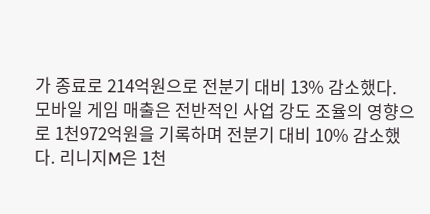가 종료로 214억원으로 전분기 대비 13% 감소했다. 모바일 게임 매출은 전반적인 사업 강도 조율의 영향으로 1천972억원을 기록하며 전분기 대비 10% 감소했다. 리니지M은 1천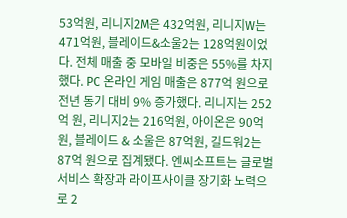53억원, 리니지2M은 432억원, 리니지W는 471억원, 블레이드&소울2는 128억원이었다. 전체 매출 중 모바일 비중은 55%를 차지했다. PC 온라인 게임 매출은 877억 원으로 전년 동기 대비 9% 증가했다. 리니지는 252억 원, 리니지2는 216억원, 아이온은 90억원, 블레이드 & 소울은 87억원, 길드워2는 87억 원으로 집계됐다. 엔씨소프트는 글로벌 서비스 확장과 라이프사이클 장기화 노력으로 2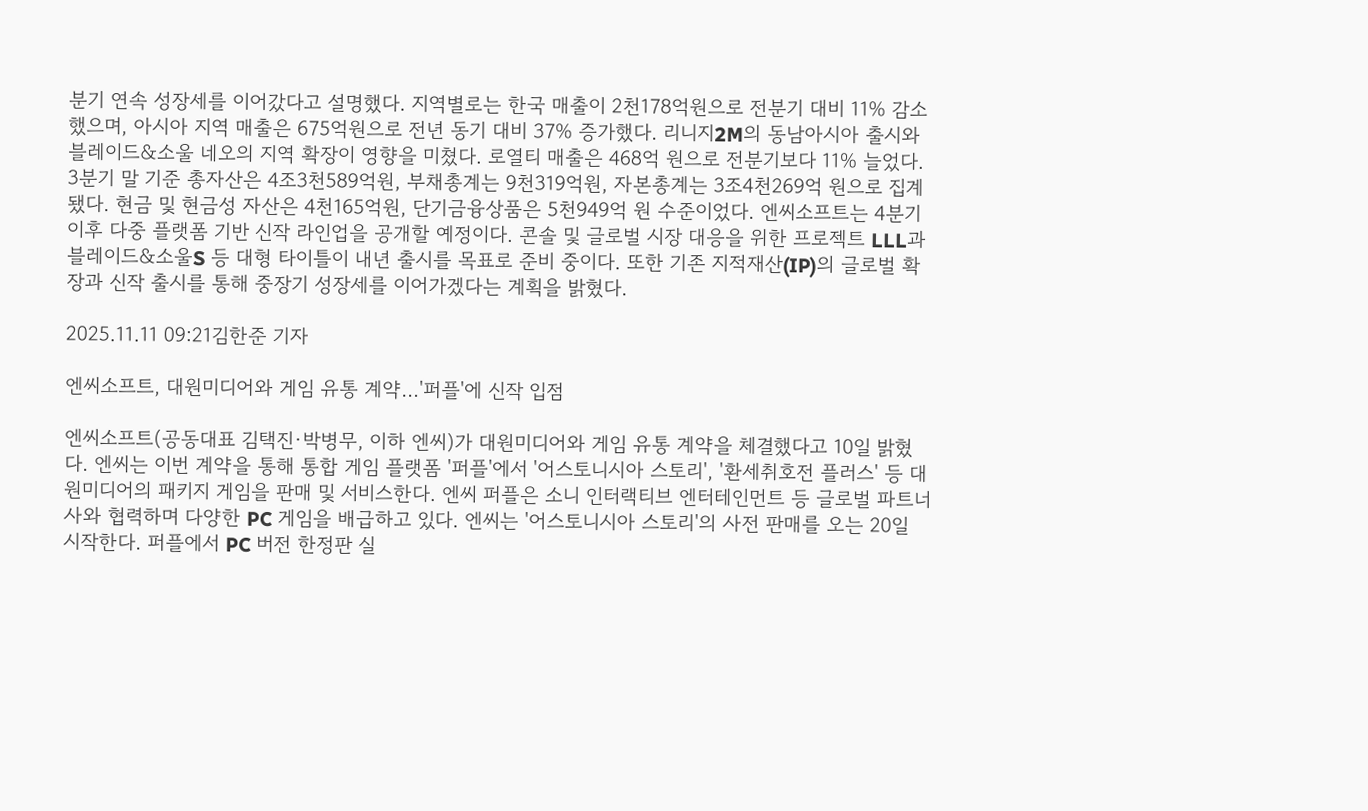분기 연속 성장세를 이어갔다고 설명했다. 지역별로는 한국 매출이 2천178억원으로 전분기 대비 11% 감소했으며, 아시아 지역 매출은 675억원으로 전년 동기 대비 37% 증가했다. 리니지2M의 동남아시아 출시와 블레이드&소울 네오의 지역 확장이 영향을 미쳤다. 로열티 매출은 468억 원으로 전분기보다 11% 늘었다. 3분기 말 기준 총자산은 4조3천589억원, 부채총계는 9천319억원, 자본총계는 3조4천269억 원으로 집계됐다. 현금 및 현금성 자산은 4천165억원, 단기금융상품은 5천949억 원 수준이었다. 엔씨소프트는 4분기 이후 다중 플랫폼 기반 신작 라인업을 공개할 예정이다. 콘솔 및 글로벌 시장 대응을 위한 프로젝트 LLL과 블레이드&소울S 등 대형 타이틀이 내년 출시를 목표로 준비 중이다. 또한 기존 지적재산(IP)의 글로벌 확장과 신작 출시를 통해 중장기 성장세를 이어가겠다는 계획을 밝혔다.

2025.11.11 09:21김한준 기자

엔씨소프트, 대원미디어와 게임 유통 계약…'퍼플'에 신작 입점

엔씨소프트(공동대표 김택진·박병무, 이하 엔씨)가 대원미디어와 게임 유통 계약을 체결했다고 10일 밝혔다. 엔씨는 이번 계약을 통해 통합 게임 플랫폼 '퍼플'에서 '어스토니시아 스토리', '환세취호전 플러스' 등 대원미디어의 패키지 게임을 판매 및 서비스한다. 엔씨 퍼플은 소니 인터랙티브 엔터테인먼트 등 글로벌 파트너사와 협력하며 다양한 PC 게임을 배급하고 있다. 엔씨는 '어스토니시아 스토리'의 사전 판매를 오는 20일 시작한다. 퍼플에서 PC 버전 한정판 실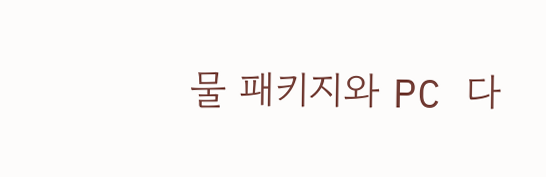물 패키지와 PC 다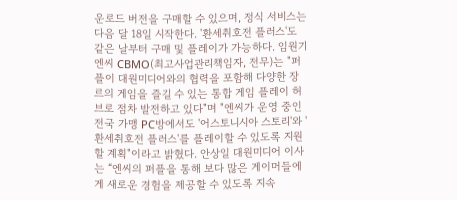운로드 버전을 구매할 수 있으며, 정식 서비스는 다음 달 18일 시작한다. '환세취호전 플러스'도 같은 날부터 구매 및 플레이가 가능하다. 임원기 엔씨 CBMO(최고사업관리책임자, 전무)는 "퍼플이 대원미디어와의 협력을 포함해 다양한 장르의 게임을 즐길 수 있는 통합 게임 플레이 허브로 점차 발전하고 있다"며 "엔씨가 운영 중인 전국 가맹 PC방에서도 '어스토니시아 스토리'와 '환세취호전 플러스'를 플레이할 수 있도록 지원할 계획"이라고 밝혔다. 안상일 대원미디어 이사는 “엔씨의 퍼플을 통해 보다 많은 게이머들에게 새로운 경험을 제공할 수 있도록 지속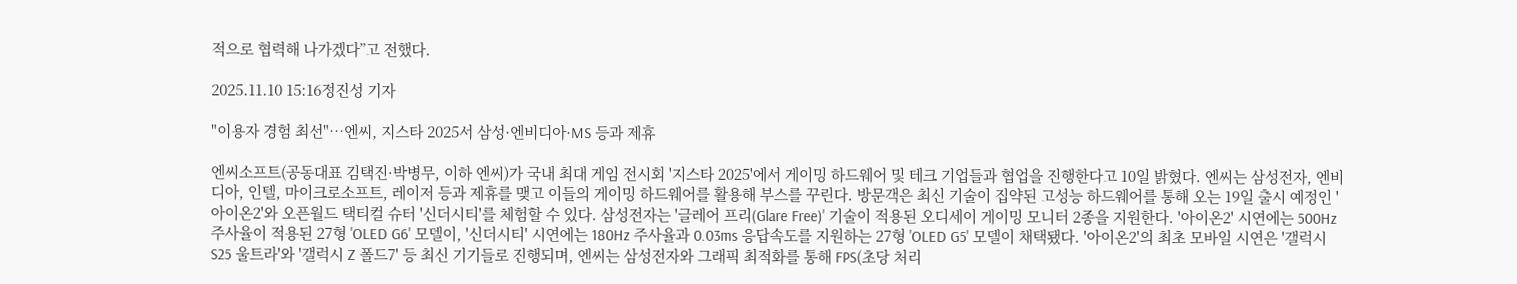적으로 협력해 나가겠다”고 전했다.

2025.11.10 15:16정진성 기자

"이용자 경험 최선"…엔씨, 지스타 2025서 삼성·엔비디아·MS 등과 제휴

엔씨소프트(공동대표 김택진·박병무, 이하 엔씨)가 국내 최대 게임 전시회 '지스타 2025'에서 게이밍 하드웨어 및 테크 기업들과 협업을 진행한다고 10일 밝혔다. 엔씨는 삼성전자, 엔비디아, 인텔, 마이크로소프트, 레이저 등과 제휴를 맺고 이들의 게이밍 하드웨어를 활용해 부스를 꾸린다. 방문객은 최신 기술이 집약된 고성능 하드웨어를 통해 오는 19일 출시 예정인 '아이온2'와 오픈월드 택티컬 슈터 '신더시티'를 체험할 수 있다. 삼성전자는 '글레어 프리(Glare Free)' 기술이 적용된 오디세이 게이밍 모니터 2종을 지원한다. '아이온2' 시연에는 500Hz 주사율이 적용된 27형 'OLED G6' 모델이, '신더시티' 시연에는 180Hz 주사율과 0.03ms 응답속도를 지원하는 27형 'OLED G5' 모델이 채택됐다. '아이온2'의 최초 모바일 시연은 '갤럭시 S25 울트라'와 '갤럭시 Z 폴드7' 등 최신 기기들로 진행되며, 엔씨는 삼성전자와 그래픽 최적화를 통해 FPS(초당 처리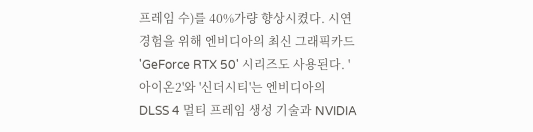프레임 수)를 40%가량 향상시켰다. 시연 경험을 위해 엔비디아의 최신 그래픽카드 'GeForce RTX 50' 시리즈도 사용된다. '아이온2'와 '신더시티'는 엔비디아의 DLSS 4 멀티 프레임 생성 기술과 NVIDIA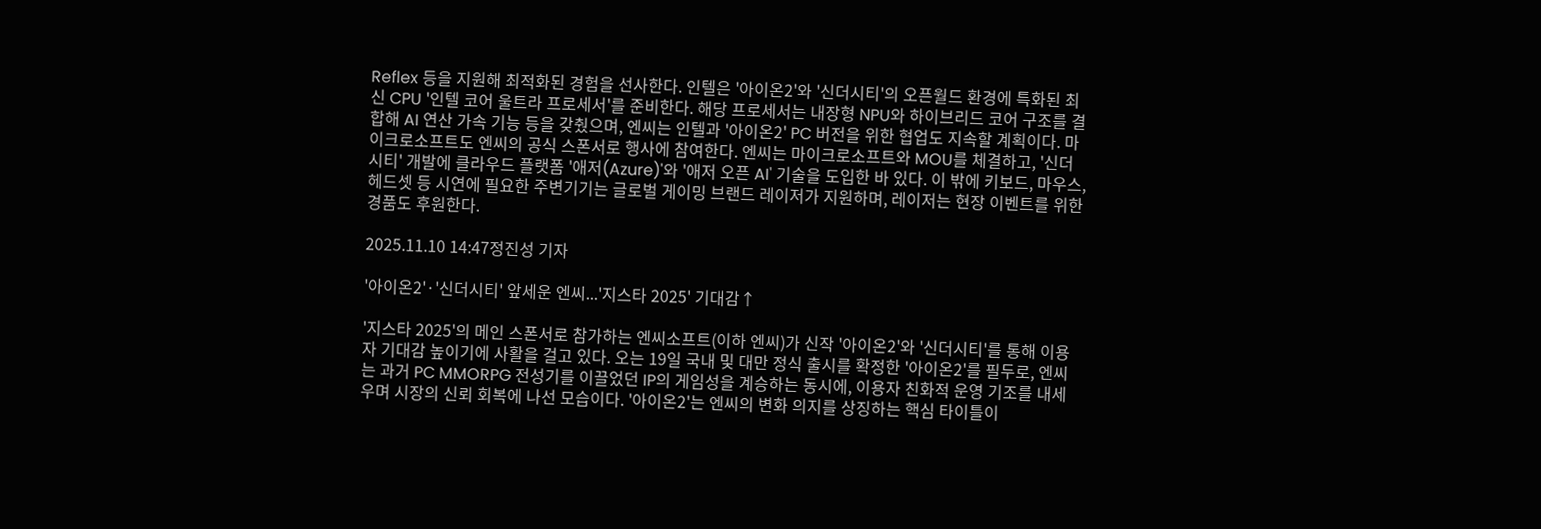Reflex 등을 지원해 최적화된 경험을 선사한다. 인텔은 '아이온2'와 '신더시티'의 오픈월드 환경에 특화된 최신 CPU '인텔 코어 울트라 프로세서'를 준비한다. 해당 프로세서는 내장형 NPU와 하이브리드 코어 구조를 결합해 AI 연산 가속 기능 등을 갖췄으며, 엔씨는 인텔과 '아이온2' PC 버전을 위한 협업도 지속할 계획이다. 마이크로소프트도 엔씨의 공식 스폰서로 행사에 참여한다. 엔씨는 마이크로소프트와 MOU를 체결하고, '신더시티' 개발에 클라우드 플랫폼 '애저(Azure)'와 '애저 오픈 AI' 기술을 도입한 바 있다. 이 밖에 키보드, 마우스, 헤드셋 등 시연에 필요한 주변기기는 글로벌 게이밍 브랜드 레이저가 지원하며, 레이저는 현장 이벤트를 위한 경품도 후원한다.

2025.11.10 14:47정진성 기자

'아이온2'·'신더시티' 앞세운 엔씨...'지스타 2025' 기대감↑

'지스타 2025'의 메인 스폰서로 참가하는 엔씨소프트(이하 엔씨)가 신작 '아이온2'와 '신더시티'를 통해 이용자 기대감 높이기에 사활을 걸고 있다. 오는 19일 국내 및 대만 정식 출시를 확정한 '아이온2'를 필두로, 엔씨는 과거 PC MMORPG 전성기를 이끌었던 IP의 게임성을 계승하는 동시에, 이용자 친화적 운영 기조를 내세우며 시장의 신뢰 회복에 나선 모습이다. '아이온2'는 엔씨의 변화 의지를 상징하는 핵심 타이틀이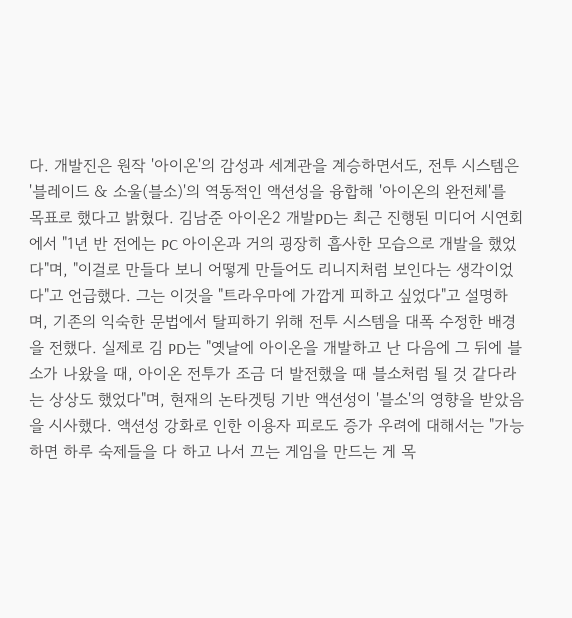다. 개발진은 원작 '아이온'의 감성과 세계관을 계승하면서도, 전투 시스템은 '블레이드 & 소울(블소)'의 역동적인 액션성을 융합해 '아이온의 완전체'를 목표로 했다고 밝혔다. 김남준 아이온2 개발PD는 최근 진행된 미디어 시연회에서 "1년 반 전에는 PC 아이온과 거의 굉장히 흡사한 모습으로 개발을 했었다"며, "이걸로 만들다 보니 어떻게 만들어도 리니지처럼 보인다는 생각이었다"고 언급했다. 그는 이것을 "트라우마에 가깝게 피하고 싶었다"고 설명하며, 기존의 익숙한 문법에서 탈피하기 위해 전투 시스템을 대폭 수정한 배경을 전했다. 실제로 김 PD는 "옛날에 아이온을 개발하고 난 다음에 그 뒤에 블소가 나왔을 때, 아이온 전투가 조금 더 발전했을 때 블소처럼 될 것 같다라는 상상도 했었다"며, 현재의 논타겟팅 기반 액션성이 '블소'의 영향을 받았음을 시사했다. 액션성 강화로 인한 이용자 피로도 증가 우려에 대해서는 "가능하면 하루 숙제들을 다 하고 나서 끄는 게임을 만드는 게 목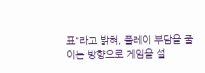표"라고 밝혀, 플레이 부담을 줄이는 방향으로 게임을 설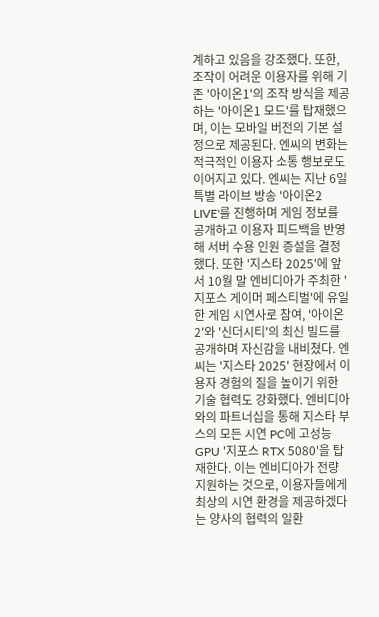계하고 있음을 강조했다. 또한, 조작이 어려운 이용자를 위해 기존 '아이온1'의 조작 방식을 제공하는 '아이온1 모드'를 탑재했으며, 이는 모바일 버전의 기본 설정으로 제공된다. 엔씨의 변화는 적극적인 이용자 소통 행보로도 이어지고 있다. 엔씨는 지난 6일 특별 라이브 방송 '아이온2 LIVE'를 진행하며 게임 정보를 공개하고 이용자 피드백을 반영해 서버 수용 인원 증설을 결정했다. 또한 '지스타 2025'에 앞서 10월 말 엔비디아가 주최한 '지포스 게이머 페스티벌'에 유일한 게임 시연사로 참여, '아이온2'와 '신더시티'의 최신 빌드를 공개하며 자신감을 내비쳤다. 엔씨는 '지스타 2025' 현장에서 이용자 경험의 질을 높이기 위한 기술 협력도 강화했다. 엔비디아와의 파트너십을 통해 지스타 부스의 모든 시연 PC에 고성능 GPU '지포스 RTX 5080'을 탑재한다. 이는 엔비디아가 전량 지원하는 것으로, 이용자들에게 최상의 시연 환경을 제공하겠다는 양사의 협력의 일환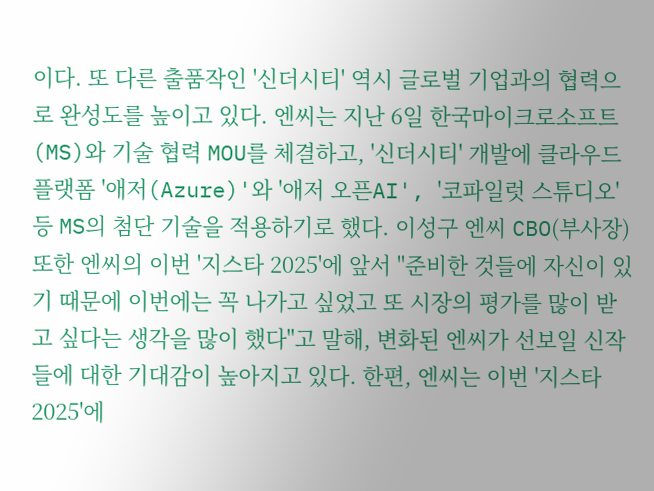이다. 또 다른 출품작인 '신더시티' 역시 글로벌 기업과의 협력으로 완성도를 높이고 있다. 엔씨는 지난 6일 한국마이크로소프트(MS)와 기술 협력 MOU를 체결하고, '신더시티' 개발에 클라우드 플랫폼 '애저(Azure)'와 '애저 오픈AI', '코파일럿 스튜디오' 등 MS의 첨단 기술을 적용하기로 했다. 이성구 엔씨 CBO(부사장) 또한 엔씨의 이번 '지스타 2025'에 앞서 "준비한 것들에 자신이 있기 때문에 이번에는 꼭 나가고 싶었고 또 시장의 평가를 많이 받고 싶다는 생각을 많이 했다"고 말해, 변화된 엔씨가 선보일 신작들에 대한 기대감이 높아지고 있다. 한편, 엔씨는 이번 '지스타 2025'에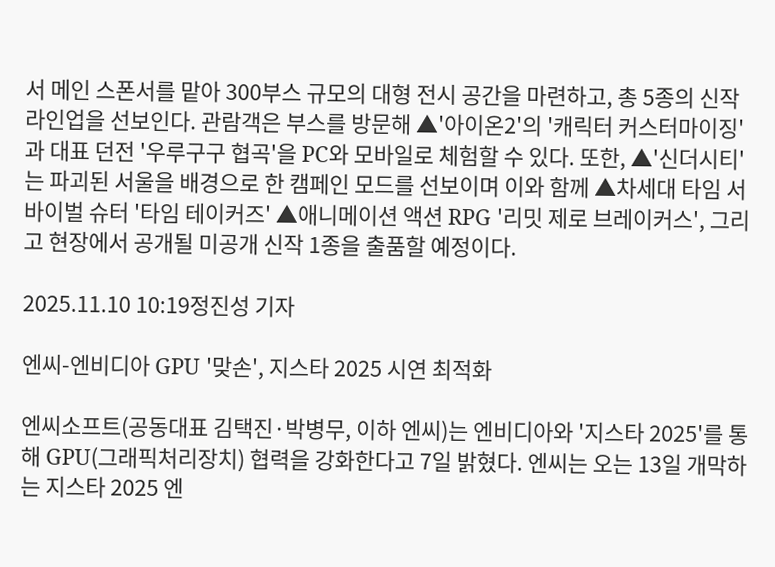서 메인 스폰서를 맡아 300부스 규모의 대형 전시 공간을 마련하고, 총 5종의 신작 라인업을 선보인다. 관람객은 부스를 방문해 ▲'아이온2'의 '캐릭터 커스터마이징'과 대표 던전 '우루구구 협곡'을 PC와 모바일로 체험할 수 있다. 또한, ▲'신더시티'는 파괴된 서울을 배경으로 한 캠페인 모드를 선보이며 이와 함께 ▲차세대 타임 서바이벌 슈터 '타임 테이커즈' ▲애니메이션 액션 RPG '리밋 제로 브레이커스', 그리고 현장에서 공개될 미공개 신작 1종을 출품할 예정이다.

2025.11.10 10:19정진성 기자

엔씨-엔비디아 GPU '맞손', 지스타 2025 시연 최적화

엔씨소프트(공동대표 김택진·박병무, 이하 엔씨)는 엔비디아와 '지스타 2025'를 통해 GPU(그래픽처리장치) 협력을 강화한다고 7일 밝혔다. 엔씨는 오는 13일 개막하는 지스타 2025 엔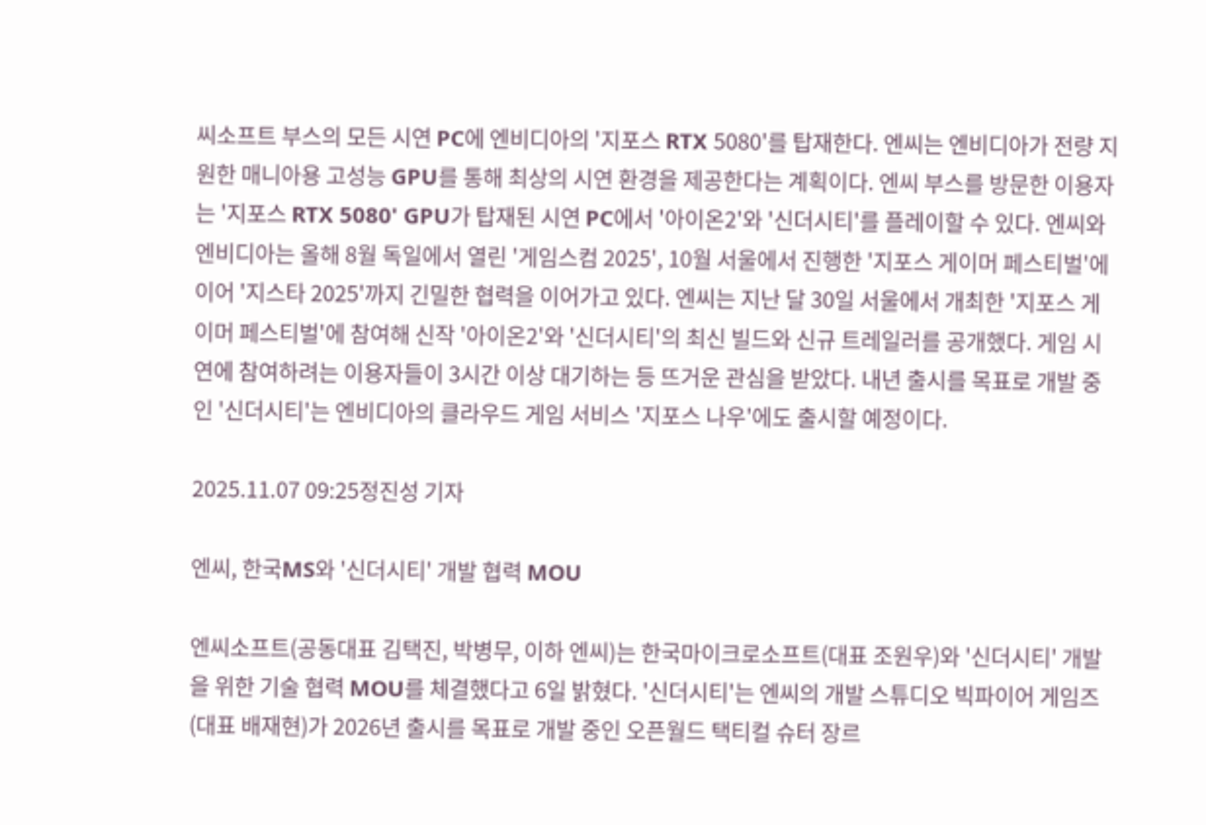씨소프트 부스의 모든 시연 PC에 엔비디아의 '지포스 RTX 5080'를 탑재한다. 엔씨는 엔비디아가 전량 지원한 매니아용 고성능 GPU를 통해 최상의 시연 환경을 제공한다는 계획이다. 엔씨 부스를 방문한 이용자는 '지포스 RTX 5080' GPU가 탑재된 시연 PC에서 '아이온2'와 '신더시티'를 플레이할 수 있다. 엔씨와 엔비디아는 올해 8월 독일에서 열린 '게임스컴 2025', 10월 서울에서 진행한 '지포스 게이머 페스티벌'에 이어 '지스타 2025'까지 긴밀한 협력을 이어가고 있다. 엔씨는 지난 달 30일 서울에서 개최한 '지포스 게이머 페스티벌'에 참여해 신작 '아이온2'와 '신더시티'의 최신 빌드와 신규 트레일러를 공개했다. 게임 시연에 참여하려는 이용자들이 3시간 이상 대기하는 등 뜨거운 관심을 받았다. 내년 출시를 목표로 개발 중인 '신더시티'는 엔비디아의 클라우드 게임 서비스 '지포스 나우'에도 출시할 예정이다.

2025.11.07 09:25정진성 기자

엔씨, 한국MS와 '신더시티' 개발 협력 MOU

엔씨소프트(공동대표 김택진, 박병무, 이하 엔씨)는 한국마이크로소프트(대표 조원우)와 '신더시티' 개발을 위한 기술 협력 MOU를 체결했다고 6일 밝혔다. '신더시티'는 엔씨의 개발 스튜디오 빅파이어 게임즈(대표 배재현)가 2026년 출시를 목표로 개발 중인 오픈월드 택티컬 슈터 장르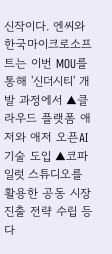신작이다. 엔씨와 한국마이크로소프트는 이번 MOU를 통해 '신더시티' 개발 과정에서 ▲클라우드 플랫폼 애저와 애저 오픈AI 기술 도입 ▲코파일럿 스튜디오를 활용한 공동 시장 진출 전략 수립 등 다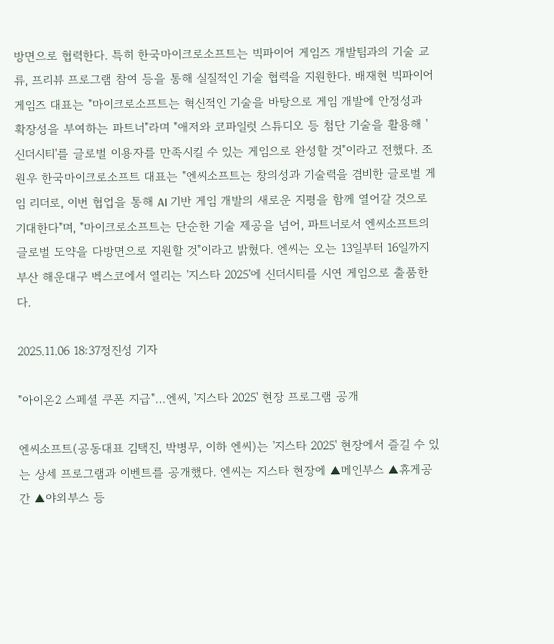방면으로 협력한다. 특히 한국마이크로소프트는 빅파이어 게임즈 개발팀과의 기술 교류, 프리뷰 프로그램 참여 등을 통해 실질적인 기술 협력을 지원한다. 배재현 빅파이어 게임즈 대표는 "마이크로소프트는 혁신적인 기술을 바탕으로 게임 개발에 안정성과 확장성을 부여하는 파트너"라며 "애저와 코파일럿 스튜디오 등 첨단 기술을 활용해 '신더시티'를 글로벌 이용자를 만족시킬 수 있는 게임으로 완성할 것"이라고 전했다. 조원우 한국마이크로소프트 대표는 "엔씨소프트는 창의성과 기술력을 겸비한 글로벌 게임 리더로, 이번 협업을 통해 AI 기반 게임 개발의 새로운 지평을 함께 열어갈 것으로 기대한다"며, "마이크로소프트는 단순한 기술 제공을 넘어, 파트너로서 엔씨소프트의 글로벌 도약을 다방면으로 지원할 것"이라고 밝혔다. 엔씨는 오는 13일부터 16일까지 부산 해운대구 벡스코에서 열리는 '지스타 2025'에 신더시티를 시연 게임으로 출품한다.

2025.11.06 18:37정진성 기자

"아이온2 스페셜 쿠폰 지급"…엔씨, '지스타 2025' 현장 프로그램 공개

엔씨소프트(공동대표 김택진, 박병무, 이하 엔씨)는 '지스타 2025' 현장에서 즐길 수 있는 상세 프로그램과 이벤트를 공개했다. 엔씨는 지스타 현장에 ▲메인부스 ▲휴게공간 ▲야외부스 등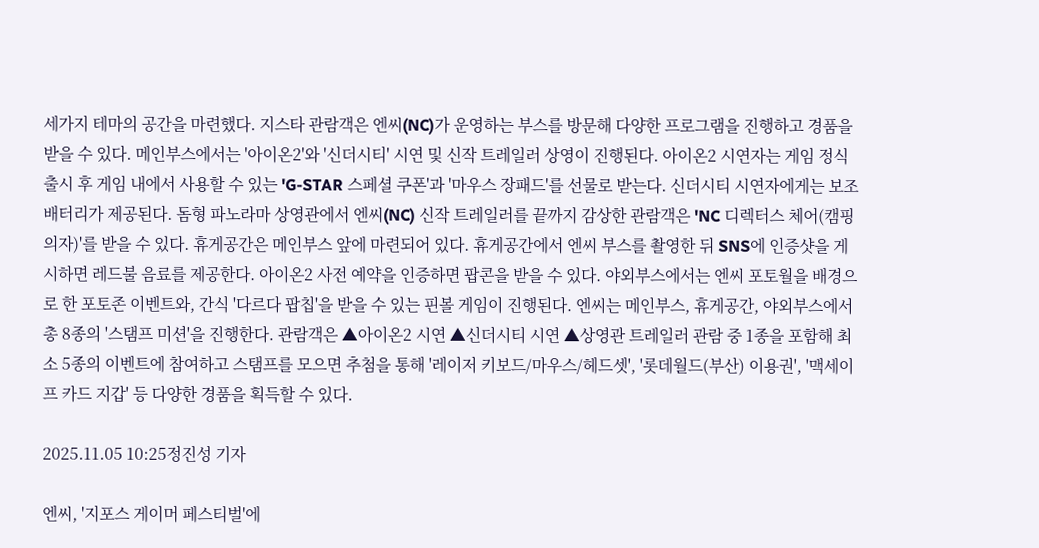세가지 테마의 공간을 마련했다. 지스타 관람객은 엔씨(NC)가 운영하는 부스를 방문해 다양한 프로그램을 진행하고 경품을 받을 수 있다. 메인부스에서는 '아이온2'와 '신더시티' 시연 및 신작 트레일러 상영이 진행된다. 아이온2 시연자는 게임 정식 출시 후 게임 내에서 사용할 수 있는 'G-STAR 스페셜 쿠폰'과 '마우스 장패드'를 선물로 받는다. 신더시티 시연자에게는 보조배터리가 제공된다. 돔형 파노라마 상영관에서 엔씨(NC) 신작 트레일러를 끝까지 감상한 관람객은 'NC 디렉터스 체어(캠핑 의자)'를 받을 수 있다. 휴게공간은 메인부스 앞에 마련되어 있다. 휴게공간에서 엔씨 부스를 촬영한 뒤 SNS에 인증샷을 게시하면 레드불 음료를 제공한다. 아이온2 사전 예약을 인증하면 팝콘을 받을 수 있다. 야외부스에서는 엔씨 포토월을 배경으로 한 포토존 이벤트와, 간식 '다르다 팝칩'을 받을 수 있는 핀볼 게임이 진행된다. 엔씨는 메인부스, 휴게공간, 야외부스에서 총 8종의 '스탬프 미션'을 진행한다. 관람객은 ▲아이온2 시연 ▲신더시티 시연 ▲상영관 트레일러 관람 중 1종을 포함해 최소 5종의 이벤트에 참여하고 스탬프를 모으면 추첨을 통해 '레이저 키보드/마우스/헤드셋', '롯데월드(부산) 이용권', '맥세이프 카드 지갑' 등 다양한 경품을 획득할 수 있다.

2025.11.05 10:25정진성 기자

엔씨, '지포스 게이머 페스티벌'에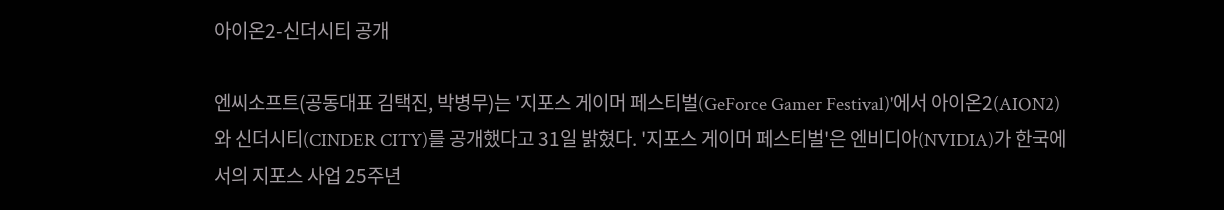아이온2-신더시티 공개

엔씨소프트(공동대표 김택진, 박병무)는 '지포스 게이머 페스티벌(GeForce Gamer Festival)'에서 아이온2(AION2)와 신더시티(CINDER CITY)를 공개했다고 31일 밝혔다. '지포스 게이머 페스티벌'은 엔비디아(NVIDIA)가 한국에서의 지포스 사업 25주년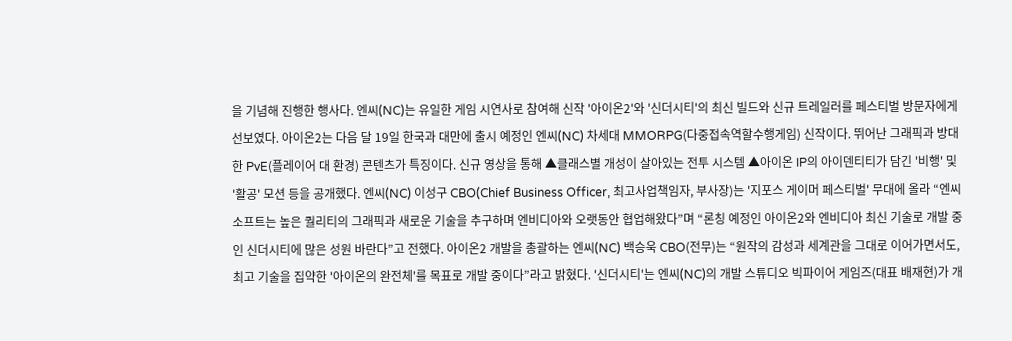을 기념해 진행한 행사다. 엔씨(NC)는 유일한 게임 시연사로 참여해 신작 '아이온2'와 '신더시티'의 최신 빌드와 신규 트레일러를 페스티벌 방문자에게 선보였다. 아이온2는 다음 달 19일 한국과 대만에 출시 예정인 엔씨(NC) 차세대 MMORPG(다중접속역할수행게임) 신작이다. 뛰어난 그래픽과 방대한 PvE(플레이어 대 환경) 콘텐츠가 특징이다. 신규 영상을 통해 ▲클래스별 개성이 살아있는 전투 시스템 ▲아이온 IP의 아이덴티티가 담긴 '비행' 및 '활공' 모션 등을 공개했다. 엔씨(NC) 이성구 CBO(Chief Business Officer, 최고사업책임자, 부사장)는 '지포스 게이머 페스티벌' 무대에 올라 “엔씨소프트는 높은 퀄리티의 그래픽과 새로운 기술을 추구하며 엔비디아와 오랫동안 협업해왔다”며 “론칭 예정인 아이온2와 엔비디아 최신 기술로 개발 중인 신더시티에 많은 성원 바란다”고 전했다. 아이온2 개발을 총괄하는 엔씨(NC) 백승욱 CBO(전무)는 “원작의 감성과 세계관을 그대로 이어가면서도, 최고 기술을 집약한 '아이온의 완전체'를 목표로 개발 중이다”라고 밝혔다. '신더시티'는 엔씨(NC)의 개발 스튜디오 빅파이어 게임즈(대표 배재현)가 개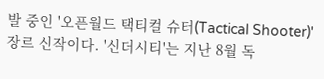발 중인 '오픈월드 택티컬 슈터(Tactical Shooter)' 장르 신작이다. '신더시티'는 지난 8월 독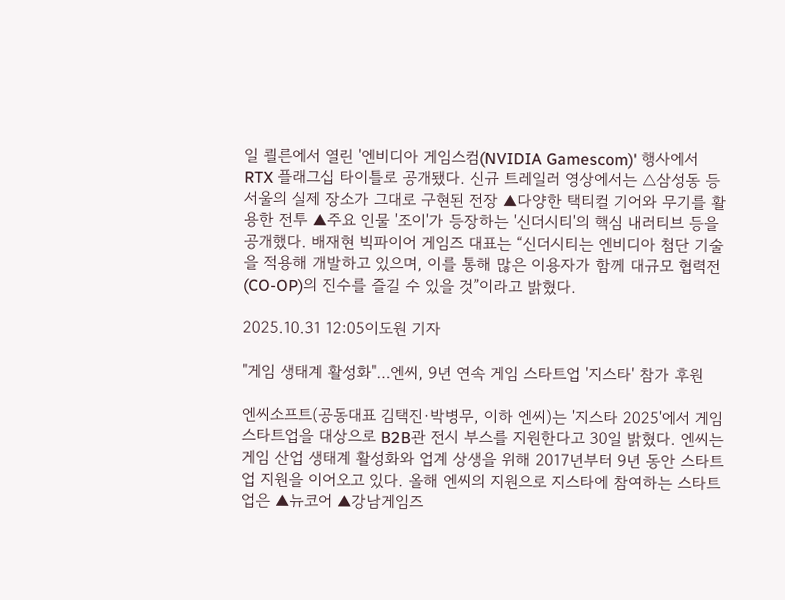일 쾰른에서 열린 '엔비디아 게임스컴(NVIDIA Gamescom)' 행사에서 RTX 플래그십 타이틀로 공개됐다. 신규 트레일러 영상에서는 △삼성동 등 서울의 실제 장소가 그대로 구현된 전장 ▲다양한 택티컬 기어와 무기를 활용한 전투 ▲주요 인물 '조이'가 등장하는 '신더시티'의 핵심 내러티브 등을 공개했다. 배재현 빅파이어 게임즈 대표는 “신더시티는 엔비디아 첨단 기술을 적용해 개발하고 있으며, 이를 통해 많은 이용자가 함께 대규모 협력전(CO-OP)의 진수를 즐길 수 있을 것”이라고 밝혔다.

2025.10.31 12:05이도원 기자

"게임 생태계 활성화"…엔씨, 9년 연속 게임 스타트업 '지스타' 참가 후원

엔씨소프트(공동대표 김택진·박병무, 이하 엔씨)는 '지스타 2025'에서 게임 스타트업을 대상으로 B2B관 전시 부스를 지원한다고 30일 밝혔다. 엔씨는 게임 산업 생태계 활성화와 업계 상생을 위해 2017년부터 9년 동안 스타트업 지원을 이어오고 있다. 올해 엔씨의 지원으로 지스타에 참여하는 스타트업은 ▲뉴코어 ▲강남게임즈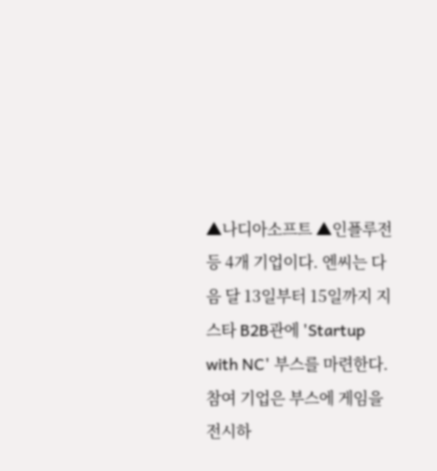▲나디아소프트 ▲인플루전 등 4개 기업이다. 엔씨는 다음 달 13일부터 15일까지 지스타 B2B관에 'Startup with NC' 부스를 마련한다. 참여 기업은 부스에 게임을 전시하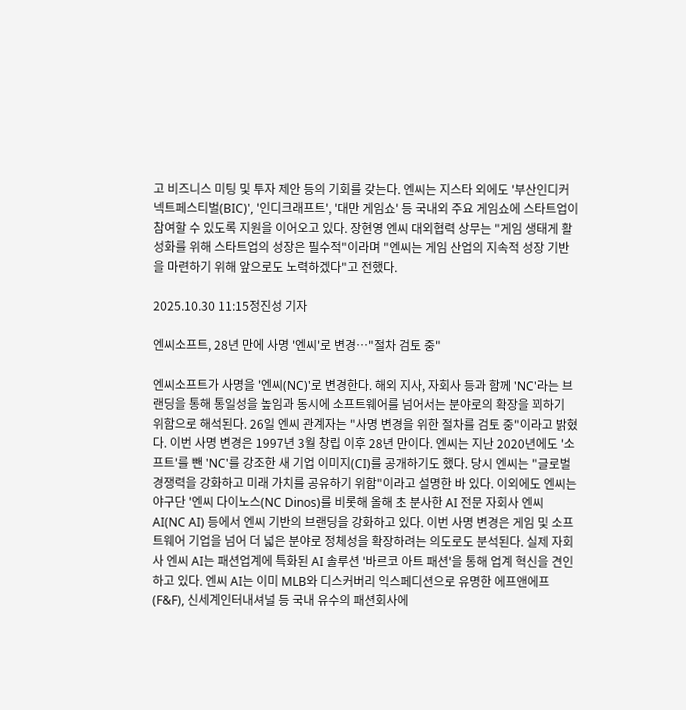고 비즈니스 미팅 및 투자 제안 등의 기회를 갖는다. 엔씨는 지스타 외에도 '부산인디커넥트페스티벌(BIC)', '인디크래프트', '대만 게임쇼' 등 국내외 주요 게임쇼에 스타트업이 참여할 수 있도록 지원을 이어오고 있다. 장현영 엔씨 대외협력 상무는 "게임 생태게 활성화를 위해 스타트업의 성장은 필수적"이라며 "엔씨는 게임 산업의 지속적 성장 기반을 마련하기 위해 앞으로도 노력하겠다"고 전했다.

2025.10.30 11:15정진성 기자

엔씨소프트, 28년 만에 사명 '엔씨'로 변경…"절차 검토 중"

엔씨소프트가 사명을 '엔씨(NC)'로 변경한다. 해외 지사, 자회사 등과 함께 'NC'라는 브랜딩을 통해 통일성을 높임과 동시에 소프트웨어를 넘어서는 분야로의 확장을 꾀하기 위함으로 해석된다. 26일 엔씨 관계자는 "사명 변경을 위한 절차를 검토 중"이라고 밝혔다. 이번 사명 변경은 1997년 3월 창립 이후 28년 만이다. 엔씨는 지난 2020년에도 '소프트'를 뺀 'NC'를 강조한 새 기업 이미지(CI)를 공개하기도 했다. 당시 엔씨는 "글로벌 경쟁력을 강화하고 미래 가치를 공유하기 위함"이라고 설명한 바 있다. 이외에도 엔씨는 야구단 '엔씨 다이노스(NC Dinos)를 비롯해 올해 초 분사한 AI 전문 자회사 엔씨 AI(NC AI) 등에서 엔씨 기반의 브랜딩을 강화하고 있다. 이번 사명 변경은 게임 및 소프트웨어 기업을 넘어 더 넓은 분야로 정체성을 확장하려는 의도로도 분석된다. 실제 자회사 엔씨 AI는 패션업계에 특화된 AI 솔루션 '바르코 아트 패션'을 통해 업계 혁신을 견인하고 있다. 엔씨 AI는 이미 MLB와 디스커버리 익스페디션으로 유명한 에프앤에프(F&F), 신세계인터내셔널 등 국내 유수의 패션회사에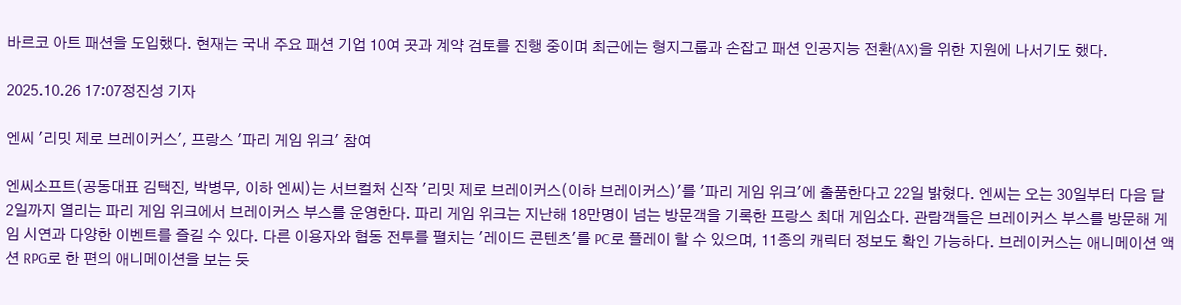바르코 아트 패션을 도입했다. 현재는 국내 주요 패션 기업 10여 곳과 계약 검토를 진행 중이며 최근에는 형지그룹과 손잡고 패션 인공지능 전환(AX)을 위한 지원에 나서기도 했다.

2025.10.26 17:07정진성 기자

엔씨 '리밋 제로 브레이커스', 프랑스 '파리 게임 위크' 참여

엔씨소프트(공동대표 김택진, 박병무, 이하 엔씨)는 서브컬처 신작 '리밋 제로 브레이커스(이하 브레이커스)'를 '파리 게임 위크'에 출품한다고 22일 밝혔다. 엔씨는 오는 30일부터 다음 달 2일까지 열리는 파리 게임 위크에서 브레이커스 부스를 운영한다. 파리 게임 위크는 지난해 18만명이 넘는 방문객을 기록한 프랑스 최대 게임쇼다. 관람객들은 브레이커스 부스를 방문해 게임 시연과 다양한 이벤트를 즐길 수 있다. 다른 이용자와 협동 전투를 펼치는 '레이드 콘텐츠'를 PC로 플레이 할 수 있으며, 11종의 캐릭터 정보도 확인 가능하다. 브레이커스는 애니메이션 액션 RPG로 한 편의 애니메이션을 보는 듯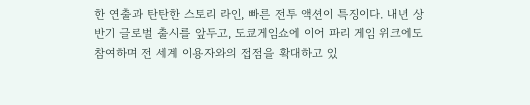한 연출과 탄탄한 스토리 라인, 빠른 전투 액션이 특징이다. 내년 상반기 글로벌 출시를 앞두고, 도쿄게임쇼에 이어 파리 게임 위크에도 참여하며 전 세계 이용자와의 접점을 확대하고 있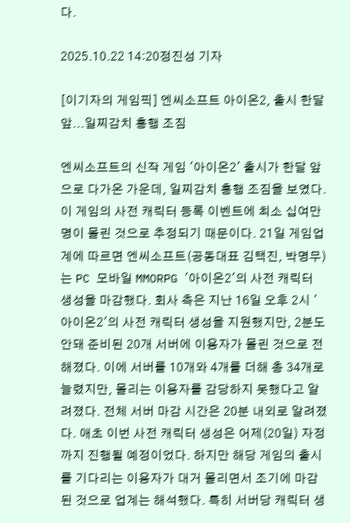다.

2025.10.22 14:20정진성 기자

[이기자의 게임픽] 엔씨소프트 아이온2, 출시 한달 앞...일찌감치 흥행 조짐

엔씨소프트의 신작 게임 '아이온2' 출시가 한달 앞으로 다가온 가운데, 일찌감치 흥행 조짐을 보였다. 이 게임의 사전 캐릭터 등록 이벤트에 최소 십여만 명이 몰린 것으로 추정되기 때문이다. 21일 게임업계에 따르면 엔씨소프트(공동대표 김택진, 박명무)는 PC 모바일 MMORPG '아이온2'의 사전 캐릭터 생성을 마감했다. 회사 측은 지난 16일 오후 2시 '아이온2'의 사전 캐릭터 생성을 지원했지만, 2분도 안돼 준비된 20개 서버에 이용자가 몰린 것으로 전해졌다. 이에 서버를 10개와 4개를 더해 총 34개로 늘렸지만, 몰리는 이용자를 감당하지 못했다고 알려졌다. 전체 서버 마감 시간은 20분 내외로 알려졌다. 애초 이번 사전 캐릭터 생성은 어제(20일) 자정까지 진행될 예정이었다. 하지만 해당 게임의 출시를 기다리는 이용자가 대거 몰리면서 조기에 마감된 것으로 업계는 해석했다. 특히 서버당 캐릭터 생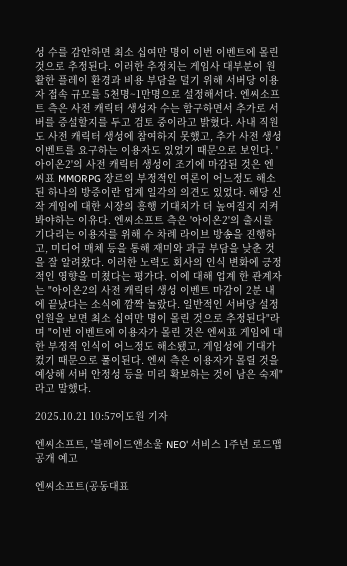성 수를 감안하면 최소 십여만 명이 이번 이벤트에 몰린 것으로 추정된다. 이러한 추정치는 게임사 대부분이 원활한 플레이 환경과 비용 부담을 덜기 위해 서버당 이용자 접속 규모를 5천명~1만명으로 설정해서다. 엔씨소프트 측은 사전 캐릭터 생성자 수는 함구하면서 추가로 서버를 증설할지를 두고 검토 중이라고 밝혔다. 사내 직원도 사전 캐릭터 생성에 참여하지 못했고, 추가 사전 생성 이벤트를 요구하는 이용자도 있었기 때문으로 보인다. '아이온2'의 사전 캐릭터 생성이 조기에 마감된 것은 엔씨표 MMORPG 장르의 부정적인 여론이 어느정도 해소된 하나의 방증이란 업계 일각의 의견도 있었다. 해당 신작 게임에 대한 시장의 흥행 기대치가 더 높여질지 지켜봐야하는 이유다. 엔씨소프트 측은 '아이온2'의 출시를 기다리는 이용자를 위해 수 차례 라이브 방송을 진행하고, 미디어 매체 등을 통해 재미와 과금 부담을 낮춘 것을 잘 알려왔다. 이러한 노력도 회사의 인식 변화에 긍정적인 영향을 미쳤다는 평가다. 이에 대해 업계 한 관계자는 "아이온2의 사전 캐릭터 생성 이벤트 마감이 2분 내에 끝났다는 소식에 깜짝 놀랐다. 일반적인 서버당 설정 인원을 보면 최소 십여만 명이 몰린 것으로 추정된다"라며 "이번 이벤트에 이용자가 몰린 것은 엔씨표 게임에 대한 부정적 인식이 어느정도 해소됐고, 게임성에 기대가 컸기 때문으로 풀이된다. 엔씨 측은 이용자가 몰릴 것을 예상해 서버 안정성 등을 미리 확보하는 것이 남은 숙제"라고 말했다.

2025.10.21 10:57이도원 기자

엔씨소프트, '블레이드앤소울 NEO' 서비스 1주년 로드맵 공개 예고

엔씨소프트(공동대표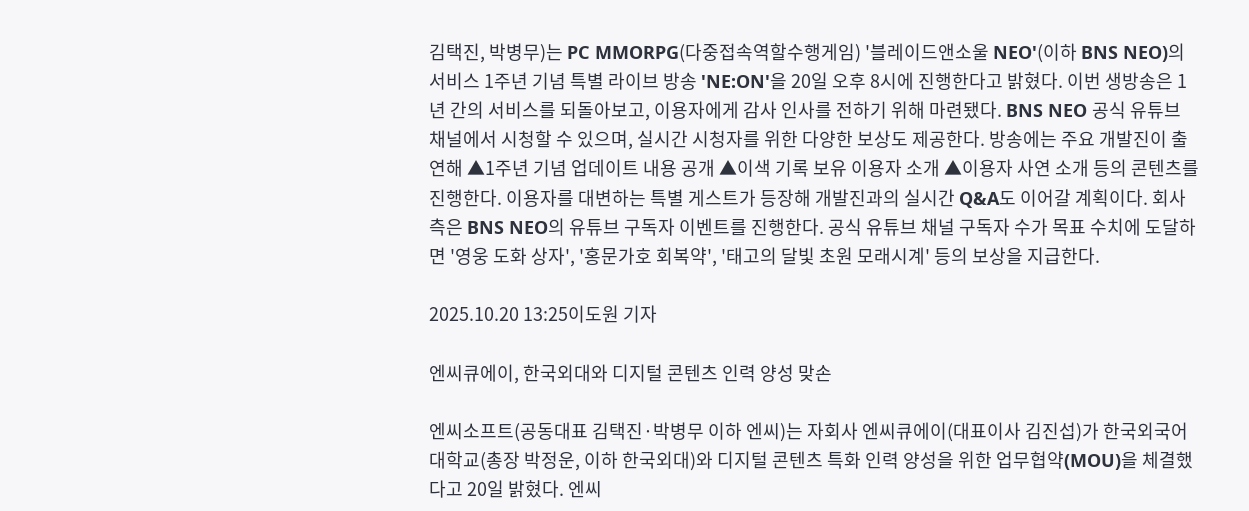김택진, 박병무)는 PC MMORPG(다중접속역할수행게임) '블레이드앤소울 NEO'(이하 BNS NEO)의 서비스 1주년 기념 특별 라이브 방송 'NE:ON'을 20일 오후 8시에 진행한다고 밝혔다. 이번 생방송은 1년 간의 서비스를 되돌아보고, 이용자에게 감사 인사를 전하기 위해 마련됐다. BNS NEO 공식 유튜브 채널에서 시청할 수 있으며, 실시간 시청자를 위한 다양한 보상도 제공한다. 방송에는 주요 개발진이 출연해 ▲1주년 기념 업데이트 내용 공개 ▲이색 기록 보유 이용자 소개 ▲이용자 사연 소개 등의 콘텐츠를 진행한다. 이용자를 대변하는 특별 게스트가 등장해 개발진과의 실시간 Q&A도 이어갈 계획이다. 회사 측은 BNS NEO의 유튜브 구독자 이벤트를 진행한다. 공식 유튜브 채널 구독자 수가 목표 수치에 도달하면 '영웅 도화 상자', '홍문가호 회복약', '태고의 달빛 초원 모래시계' 등의 보상을 지급한다.

2025.10.20 13:25이도원 기자

엔씨큐에이, 한국외대와 디지털 콘텐츠 인력 양성 맞손

엔씨소프트(공동대표 김택진·박병무 이하 엔씨)는 자회사 엔씨큐에이(대표이사 김진섭)가 한국외국어대학교(총장 박정운, 이하 한국외대)와 디지털 콘텐츠 특화 인력 양성을 위한 업무협약(MOU)을 체결했다고 20일 밝혔다. 엔씨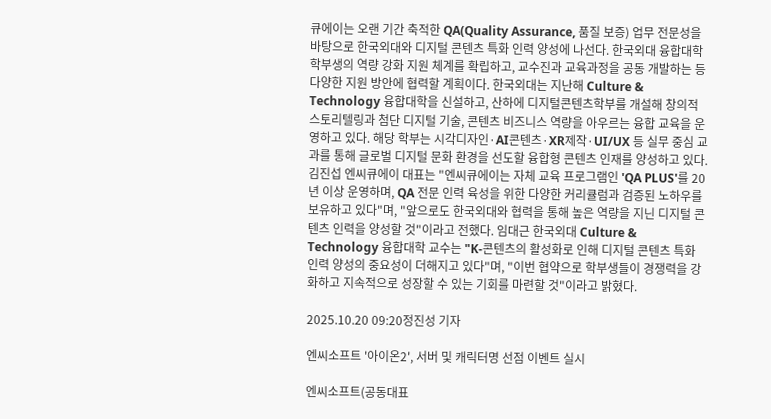큐에이는 오랜 기간 축적한 QA(Quality Assurance, 품질 보증) 업무 전문성을 바탕으로 한국외대와 디지털 콘텐츠 특화 인력 양성에 나선다. 한국외대 융합대학 학부생의 역량 강화 지원 체계를 확립하고, 교수진과 교육과정을 공동 개발하는 등 다양한 지원 방안에 협력할 계획이다. 한국외대는 지난해 Culture & Technology 융합대학을 신설하고, 산하에 디지털콘텐츠학부를 개설해 창의적 스토리텔링과 첨단 디지털 기술, 콘텐츠 비즈니스 역량을 아우르는 융합 교육을 운영하고 있다. 해당 학부는 시각디자인·AI콘텐츠·XR제작·UI/UX 등 실무 중심 교과를 통해 글로벌 디지털 문화 환경을 선도할 융합형 콘텐츠 인재를 양성하고 있다. 김진섭 엔씨큐에이 대표는 "엔씨큐에이는 자체 교육 프로그램인 'QA PLUS'를 20년 이상 운영하며, QA 전문 인력 육성을 위한 다양한 커리큘럼과 검증된 노하우를 보유하고 있다"며, "앞으로도 한국외대와 협력을 통해 높은 역량을 지닌 디지털 콘텐츠 인력을 양성할 것"이라고 전했다. 임대근 한국외대 Culture & Technology 융합대학 교수는 "K-콘텐츠의 활성화로 인해 디지털 콘텐츠 특화 인력 양성의 중요성이 더해지고 있다"며, "이번 협약으로 학부생들이 경쟁력을 강화하고 지속적으로 성장할 수 있는 기회를 마련할 것"이라고 밝혔다.

2025.10.20 09:20정진성 기자

엔씨소프트 '아이온2', 서버 및 캐릭터명 선점 이벤트 실시

엔씨소프트(공동대표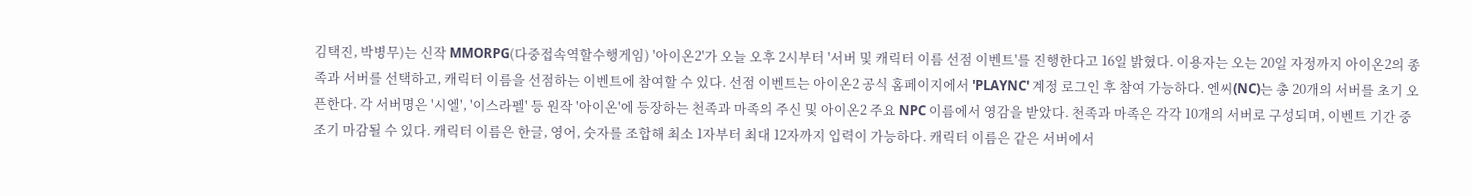김택진, 박병무)는 신작 MMORPG(다중접속역할수행게임) '아이온2'가 오늘 오후 2시부터 '서버 및 캐릭터 이름 선점 이벤트'를 진행한다고 16일 밝혔다. 이용자는 오는 20일 자정까지 아이온2의 종족과 서버를 선택하고, 캐릭터 이름을 선점하는 이벤트에 참여할 수 있다. 선점 이벤트는 아이온2 공식 홈페이지에서 'PLAYNC' 계정 로그인 후 참여 가능하다. 엔씨(NC)는 총 20개의 서버를 초기 오픈한다. 각 서버명은 '시엘', '이스라펠' 등 원작 '아이온'에 등장하는 천족과 마족의 주신 및 아이온2 주요 NPC 이름에서 영감을 받았다. 천족과 마족은 각각 10개의 서버로 구성되며, 이벤트 기간 중 조기 마감될 수 있다. 캐릭터 이름은 한글, 영어, 숫자를 조합해 최소 1자부터 최대 12자까지 입력이 가능하다. 캐릭터 이름은 같은 서버에서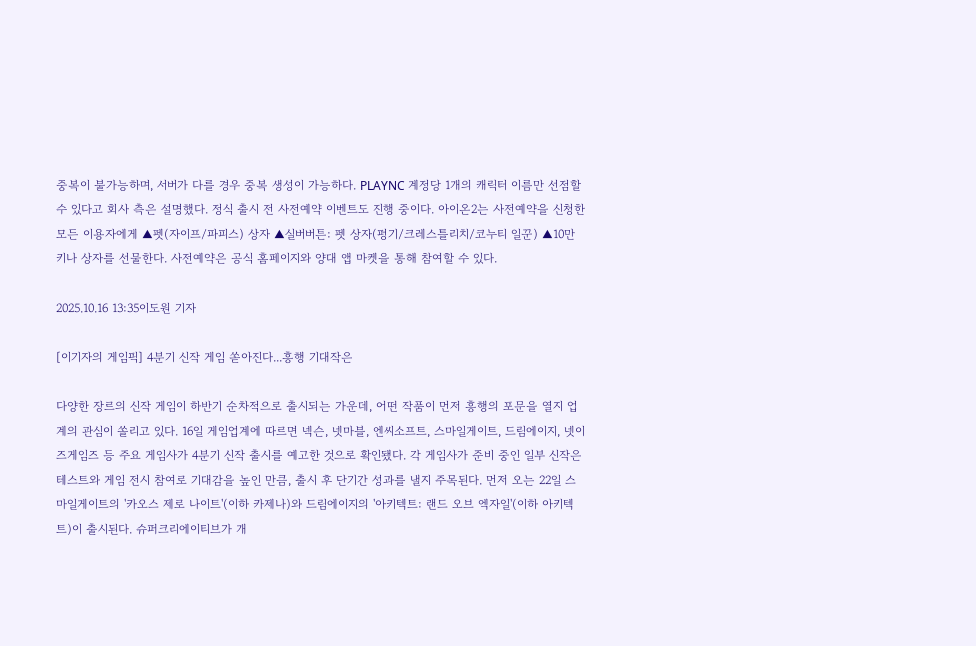중복이 불가능하며, 서버가 다를 경우 중복 생성이 가능하다. PLAYNC 계정당 1개의 캐릭터 이름만 선점할 수 있다고 회사 측은 설명했다. 정식 출시 전 사전예약 이벤트도 진행 중이다. 아이온2는 사전예약을 신청한 모든 이용자에게 ▲펫(자이프/파피스) 상자 ▲실버버튼: 펫 상자(펑기/크레스틀리치/코누티 일꾼) ▲10만 키나 상자를 선물한다. 사전예약은 공식 홈페이지와 양대 앱 마켓을 통해 참여할 수 있다.

2025.10.16 13:35이도원 기자

[이기자의 게임픽] 4분기 신작 게임 쏟아진다...흥행 기대작은

다양한 장르의 신작 게임이 하반기 순차적으로 출시되는 가운데, 어떤 작품이 먼저 흥행의 포문을 열지 업계의 관심이 쏠리고 있다. 16일 게임업계에 따르면 넥슨, 넷마블, 엔씨소프트, 스마일게이트, 드림에이지, 넷이즈게임즈 등 주요 게임사가 4분기 신작 출시를 예고한 것으로 확인됐다. 각 게임사가 준비 중인 일부 신작은 테스트와 게임 전시 참여로 기대감을 높인 만큼, 출시 후 단기간 성과를 낼지 주목된다. 먼저 오는 22일 스마일게이트의 '카오스 제로 나이트'(이하 카제나)와 드림에이지의 '아키텍트: 랜드 오브 엑자일'(이하 아키텍트)이 출시된다. 슈퍼크리에이티브가 개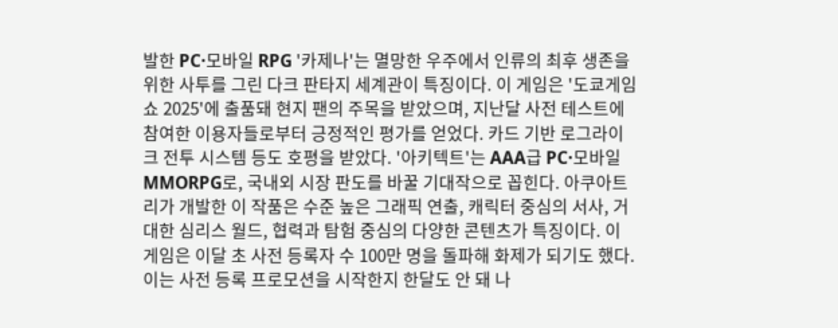발한 PC·모바일 RPG '카제나'는 멸망한 우주에서 인류의 최후 생존을 위한 사투를 그린 다크 판타지 세계관이 특징이다. 이 게임은 '도쿄게임쇼 2025'에 출품돼 현지 팬의 주목을 받았으며, 지난달 사전 테스트에 참여한 이용자들로부터 긍정적인 평가를 얻었다. 카드 기반 로그라이크 전투 시스템 등도 호평을 받았다. '아키텍트'는 AAA급 PC·모바일 MMORPG로, 국내외 시장 판도를 바꿀 기대작으로 꼽힌다. 아쿠아트리가 개발한 이 작품은 수준 높은 그래픽 연출, 캐릭터 중심의 서사, 거대한 심리스 월드, 협력과 탐험 중심의 다양한 콘텐츠가 특징이다. 이 게임은 이달 초 사전 등록자 수 100만 명을 돌파해 화제가 되기도 했다. 이는 사전 등록 프로모션을 시작한지 한달도 안 돼 나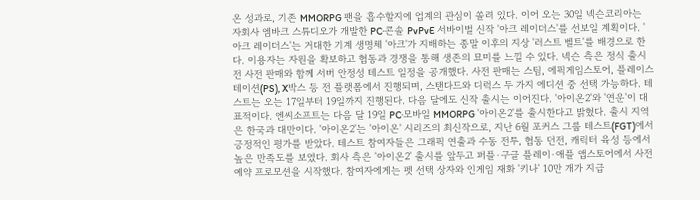온 성과로, 기존 MMORPG 팬을 흡수할지에 업계의 관심이 쏠려 있다. 이어 오는 30일 넥슨코리아는 자회사 엠바크 스튜디오가 개발한 PC·콘솔 PvPvE 서바이벌 신작 '아크 레이더스'를 선보일 계획이다. '아크 레이더스'는 거대한 기계 생명체 '아크'가 지배하는 종말 이후의 지상 '러스트 벨트'를 배경으로 한다. 이용자는 자원을 확보하고 협동과 경쟁을 통해 생존의 묘미를 느낄 수 있다. 넥슨 측은 정식 출시 전 사전 판매와 함께 서버 안정성 테스트 일정을 공개했다. 사전 판매는 스팀, 에픽게임스토어, 플레이스테이션(PS), X박스 등 전 플랫폼에서 진행되며, 스탠다드와 디럭스 두 가지 에디션 중 선택 가능하다. 테스트는 오는 17일부터 19일까지 진행된다. 다음 달에도 신작 출시는 이어진다. '아이온2'와 '연운'이 대표적이다. 엔씨소프트는 다음 달 19일 PC·모바일 MMORPG '아이온2'를 출시한다고 밝혔다. 출시 지역은 한국과 대만이다. '아이온2'는 '아이온' 시리즈의 최신작으로, 지난 6월 포커스 그룹 테스트(FGT)에서 긍정적인 평가를 받았다. 테스트 참여자들은 그래픽 연출과 수동 전투, 협동 던전, 캐릭터 육성 등에서 높은 만족도를 보였다. 회사 측은 '아이온2' 출시를 앞두고 퍼플·구글 플레이·애플 앱스토어에서 사전 예약 프로모션을 시작했다. 참여자에게는 펫 선택 상자와 인게임 재화 '키나' 10만 개가 지급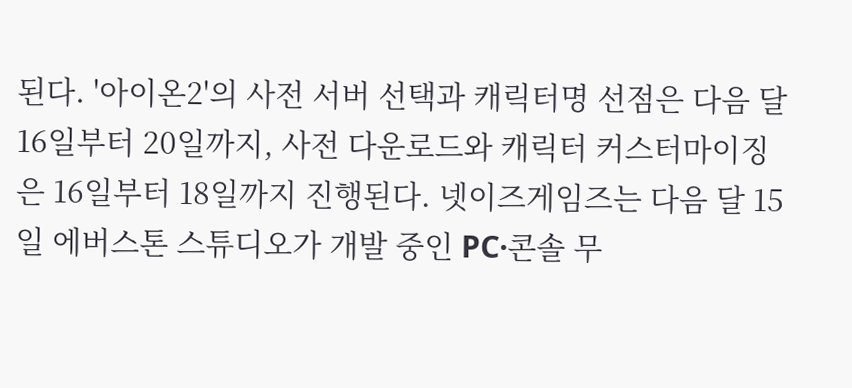된다. '아이온2'의 사전 서버 선택과 캐릭터명 선점은 다음 달 16일부터 20일까지, 사전 다운로드와 캐릭터 커스터마이징은 16일부터 18일까지 진행된다. 넷이즈게임즈는 다음 달 15일 에버스톤 스튜디오가 개발 중인 PC·콘솔 무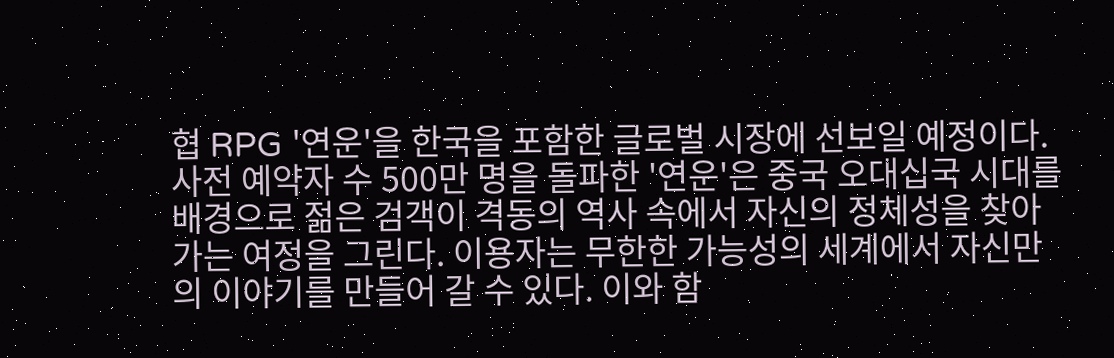협 RPG '연운'을 한국을 포함한 글로벌 시장에 선보일 예정이다. 사전 예약자 수 500만 명을 돌파한 '연운'은 중국 오대십국 시대를 배경으로 젊은 검객이 격동의 역사 속에서 자신의 정체성을 찾아가는 여정을 그린다. 이용자는 무한한 가능성의 세계에서 자신만의 이야기를 만들어 갈 수 있다. 이와 함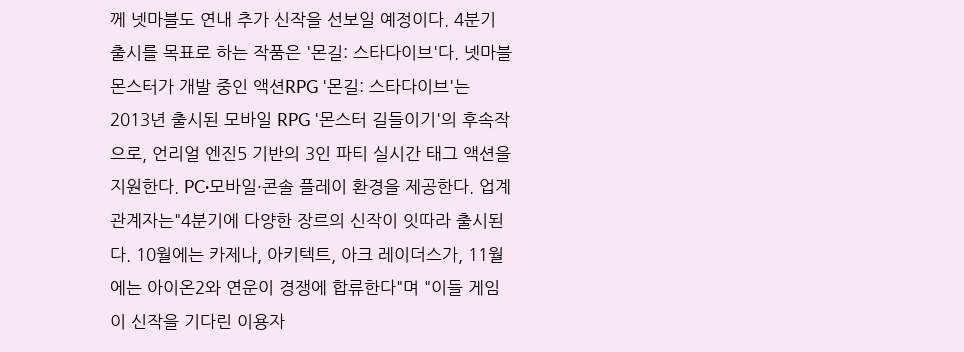께 넷마블도 연내 추가 신작을 선보일 예정이다. 4분기 출시를 목표로 하는 작품은 '몬길: 스타다이브'다. 넷마블몬스터가 개발 중인 액션RPG '몬길: 스타다이브'는 2013년 출시된 모바일 RPG '몬스터 길들이기'의 후속작으로, 언리얼 엔진5 기반의 3인 파티 실시간 태그 액션을 지원한다. PC·모바일·콘솔 플레이 환경을 제공한다. 업계 관계자는"4분기에 다양한 장르의 신작이 잇따라 출시된다. 10월에는 카제나, 아키텍트, 아크 레이더스가, 11월에는 아이온2와 연운이 경쟁에 합류한다"며 "이들 게임이 신작을 기다린 이용자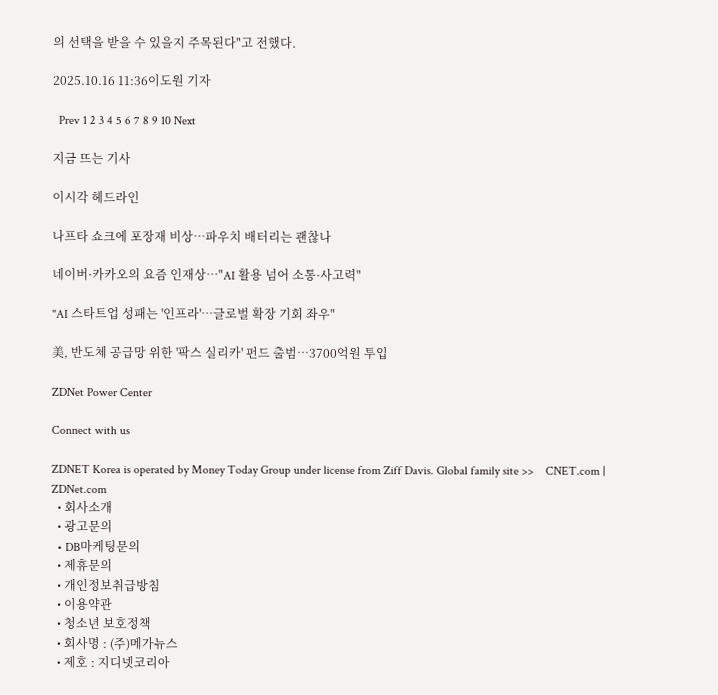의 선택을 받을 수 있을지 주목된다"고 전했다.

2025.10.16 11:36이도원 기자

  Prev 1 2 3 4 5 6 7 8 9 10 Next

지금 뜨는 기사

이시각 헤드라인

나프타 쇼크에 포장재 비상…파우치 배터리는 괜찮나

네이버·카카오의 요즘 인재상…"AI 활용 넘어 소통·사고력"

"AI 스타트업 성패는 '인프라'…글로벌 확장 기회 좌우"

美, 반도체 공급망 위한 '팍스 실리카' 펀드 출범…3700억원 투입

ZDNet Power Center

Connect with us

ZDNET Korea is operated by Money Today Group under license from Ziff Davis. Global family site >>    CNET.com | ZDNet.com
  • 회사소개
  • 광고문의
  • DB마케팅문의
  • 제휴문의
  • 개인정보취급방침
  • 이용약관
  • 청소년 보호정책
  • 회사명 : (주)메가뉴스
  • 제호 : 지디넷코리아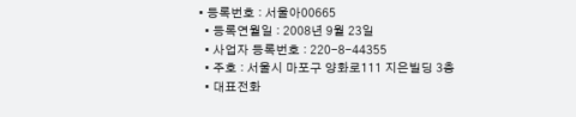• 등록번호 : 서울아00665
  • 등록연월일 : 2008년 9월 23일
  • 사업자 등록번호 : 220-8-44355
  • 주호 : 서울시 마포구 양화로111 지은빌딩 3층
  • 대표전화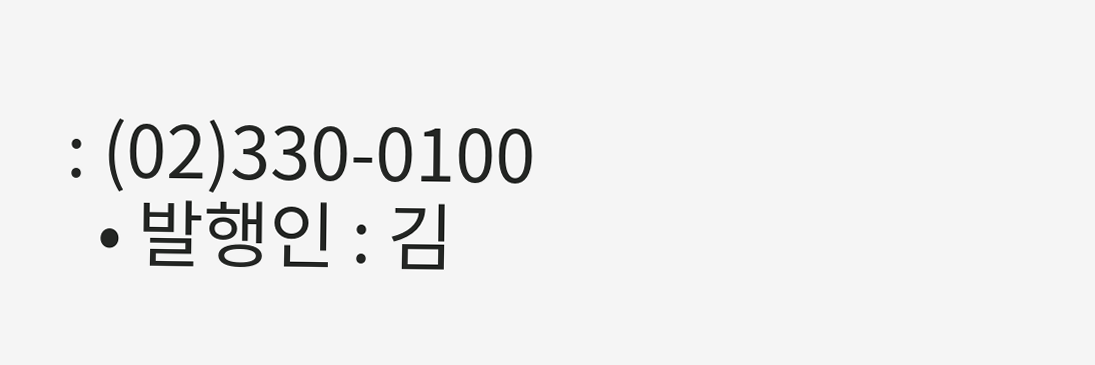: (02)330-0100
  • 발행인 : 김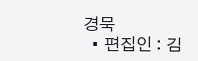경묵
  • 편집인 : 김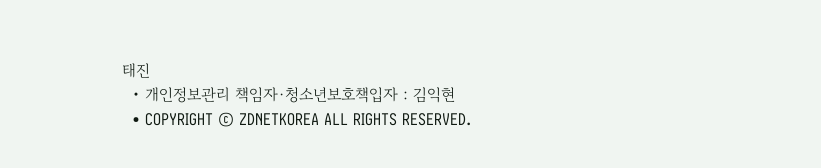태진
  • 개인정보관리 책임자·청소년보호책입자 : 김익현
  • COPYRIGHT © ZDNETKOREA ALL RIGHTS RESERVED.